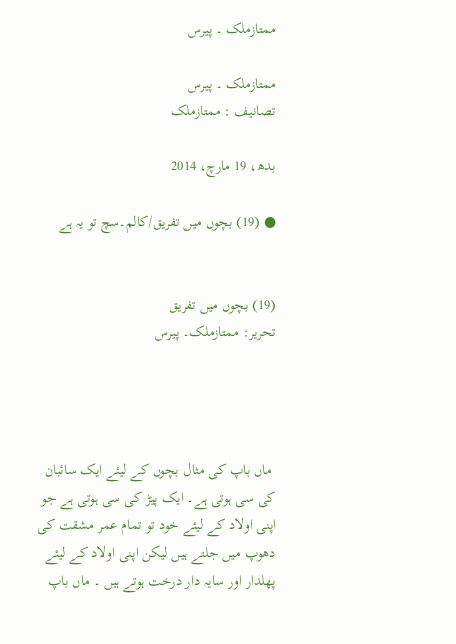ممتازملک ۔ پیرس

ممتازملک ۔ پیرس
تصانیف : ممتازملک

بدھ، 19 مارچ، 2014

● (19) بچوں میں تفریق/کالم۔سچ تو یہ ہے


(19) بچوں میں تفریق
تحریر: ممتازملک۔ پیرس




 ماں باپ کی مثال بچوں کے لیئے ایک سائبان کی سی ہوتی ہے۔ ایک پیڑ کی سی ہوتی ہے جو اپنی اولاد کے لیئے خود تو تمام عمر مشقت کی دھوپ میں جلتے ہیں لیکن اپنی اولاد کے لیئے پھلدار اور سایہ دار درخت ہوتے ہیں ۔ ماں باپ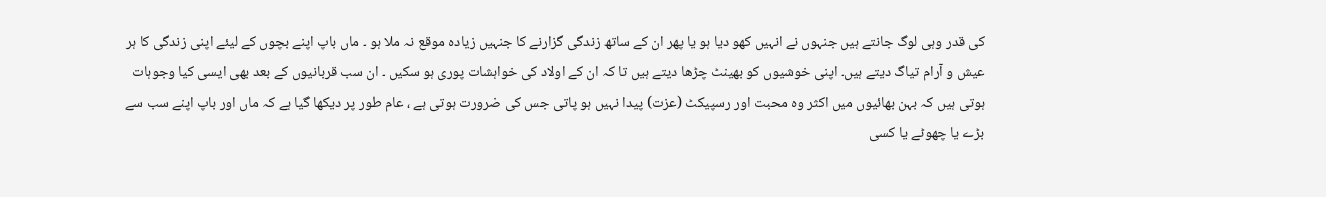کی قدر وہی لوگ جانتے ہیں جنہوں نے انہیں کھو دیا ہو یا پھر ان کے ساتھ زندگی گزارنے کا جنہیں زیادہ موقع نہ ملا ہو ۔ ماں باپ اپنے بچوں کے لیئے اپنی زندگی کا ہر عیش و آرام تیاگ دیتے ہیں۔ اپنی خوشیوں کو بھینٹ چڑھا دیتے ہیں تا کہ ان کے اولاد کی خواہشات پوری ہو سکیں ۔ ان سب قربانیوں کے بعد بھی ایسی کیا وجوہات ہوتی ہیں کہ بہن بھائیوں میں اکثر وہ محبت اور رسپیکٹ (عزت) پیدا نہیں ہو پاتی جس کی ضرورت ہوتی ہے ، عام طور پر دیکھا گیا ہے کہ ماں اور باپ اپنے سب سے بڑے یا چھوٹے یا کسی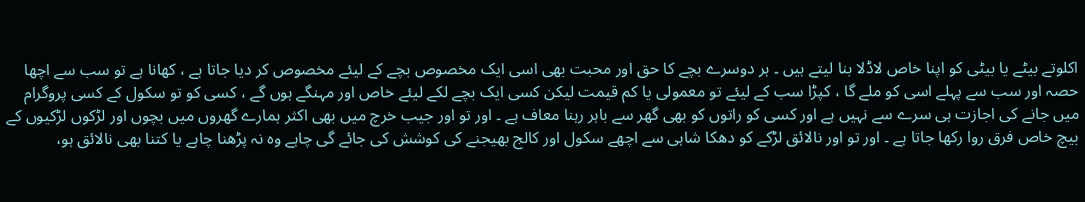اکلوتے بیٹے یا بیٹی کو اپنا خاص لاڈلا بنا لیتے ہیں ۔ ہر دوسرے بچے کا حق اور محبت بھی اسی ایک مخصوص بچے کے لیئے مخصوص کر دیا جاتا ہے ، کھانا ہے تو سب سے اچھا حصہ اور سب سے پہلے اسی کو ملے گا ، کپڑا سب کے لیئے تو معمولی یا کم قیمت لیکن کسی ایک بچے لکے لیئے خاص اور مہنگے ہوں گے ، کسی کو تو سکول کے کسی پروگرام میں جانے کی اجازت ہی سرے سے نہیں ہے اور کسی کو راتوں کو بھی گھر سے باہر رہنا معاف ہے ۔ اور تو اور جیب خرچ میں بھی اکثر ہمارے گھروں میں بچوں اور لڑکوں لڑکیوں کے بیچ خاص فرق روا رکھا جاتا ہے ۔ اور تو اور نالائق لڑکے کو دھکا شاہی سے اچھے سکول اور کالج بھیجنے کی کوشش کی جائے گی چاہے وہ نہ پڑھنا چاہے یا کتنا بھی نالائق ہو،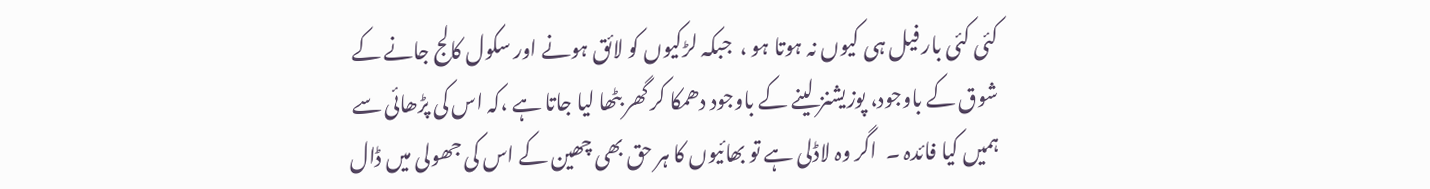کئی کئی بار فیل ہی کیوں نہ ہوتا ہو ،  جبکہ لڑکیوں کو لائق ہونے اور سکول کالج جانے کے شوق کے باوجود، پوزیشنز لینے کے باوجود دھمکا کر گھر بٹھا لیا جاتا ہے ،کہ اس کی پڑھائی سے ہمیں کیا فائدہ ۔  اگر وہ لاڈلی ہے تو بھائیوں کا ہر حق بھی چھین کے اس کی جھولی میں ڈال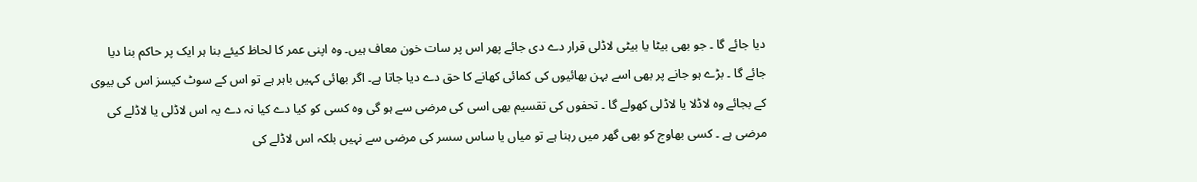دیا جائے گا ۔ جو بھی بیٹا یا بیٹی لاڈلی قرار دے دی جائے پھر اس پر سات خون معاف ہیں۔ وہ اپنی عمر کا لحاظ کیئے بنا ہر ایک پر حاکم بنا دیا جائے گا ۔ بڑے ہو جانے پر بھی اسے بہن بھائیوں کی کمائی کھانے کا حق دے دیا جاتا ہے۔ اگر بھائی کہیں باہر ہے تو اس کے سوٹ کیسز اس کی بیوی کے بجائے وہ لاڈلا یا لاڈلی کھولے گا ۔ تحفوں کی تقسیم بھی اسی کی مرضی سے ہو گی وہ کسی کو کیا دے کیا نہ دے یہ اس لاڈلی یا لاڈلے کی مرضی ہے ۔ کسی بھاوج کو بھی گھر میں رہنا ہے تو میاں یا ساس سسر کی مرضی سے نہیں بلکہ اس لاڈلے کی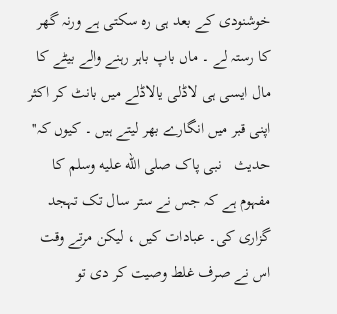خوشنودی کے بعد ہی رہ سکتی ہے ورنہ گھر کا رستہ لے ۔ ماں باپ باہر رہنے والے بیٹے کا مال ایسی ہی لاڈلی یالاڈلے میں بانٹ کر اکثر اپنی قبر میں انگارے بھر لیتے ہیں ۔ کیوں کہ'' حدیث   نبی پاک صلى الله عليه وسلم کا مفہوم ہے کہ جس نے ستر سال تک تہجد گزاری کی۔ عبادات کیں ، لیکن مرتے وقت اس نے صرف غلط وصیت کر دی تو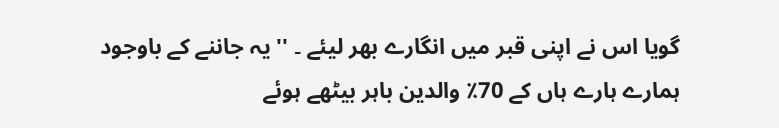گویا اس نے اپنی قبر میں انگارے بھر لیئے ۔ '' یہ جاننے کے باوجود ہمارے ہارے ہاں کے 70٪ والدین باہر بیٹھے ہوئے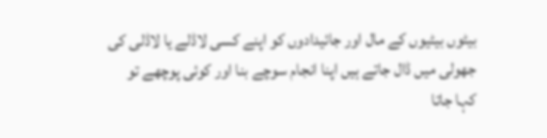بیٹوں بیٹیوں کے مال اور جائیدادوں کو اپنے کسی لاڈلے یا لاڈلی کی جھولی میں ڈال جاتے ہیں اپنا انجام سوچے بنا اور کوئی پوچھے تو کہا جاتا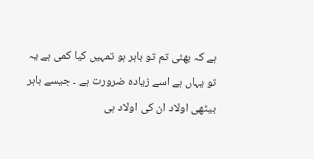ہے کہ بھئی تم تو باہر ہو تمہیں کیا کمی ہے یہ تو یہاں ہے اسے زیادہ ضرورت ہے ۔ جیسے باہر بیٹھی اولاد ان کی اولاد ہی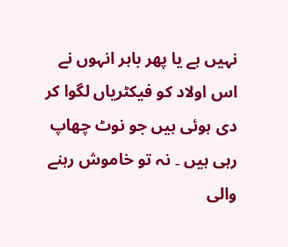نہیں ہے یا پھر باہر انہوں نے اس اولاد کو فیکٹریاں لگوا کر دی ہوئی ہیں جو نوٹ چھاپ رہی ہیں ۔ نہ تو خاموش رہنے والی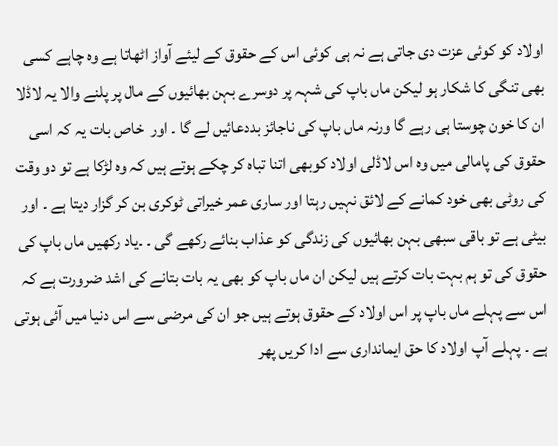اولاد کو کوئی عزت دی جاتی ہے نہ ہی کوئی اس کے حقوق کے لیئے آواز اٹھاتا ہے وہ چاہے کسی بھی تنگی کا شکار ہو لیکن ماں باپ کی شہہ پر دوسرے بہن بھائیوں کے مال پر پلنے والا یہ لاڈلا ان کا خون چوستا ہی رہے گا ورنہ ماں باپ کی ناجائز بددعائیں لے گا ۔ اور  خاص بات یہ کہ اسی حقوق کی پامالی میں وہ اس لاڈلی اولاد کوبھی اتنا تباہ کر چکے ہوتے ہیں کہ وہ لڑکا ہے تو دو وقت کی روٹی بھی خود کمانے کے لائق نہیں رہتا اور ساری عمر خیراتی ٹوکری بن کر گزار دیتا ہے ۔ اور بیٹی ہے تو باقی سبھی بہن بھائیوں کی زندگی کو عذاب بنائے رکھے گی ۔ ۔یاد رکھیں ماں باپ کی حقوق کی تو ہم بہت بات کرتے ہیں لیکن ان ماں باپ کو بھی یہ بات بتانے کی اشد ضرورت ہے کہ اس سے پہلے ماں باپ پر اس اولاد کے حقوق ہوتے ہیں جو ان کی مرضی سے اس دنیا میں آئی ہوتی ہے ۔ پہلے آپ اولاد کا حق ایمانداری سے ادا کریں پھر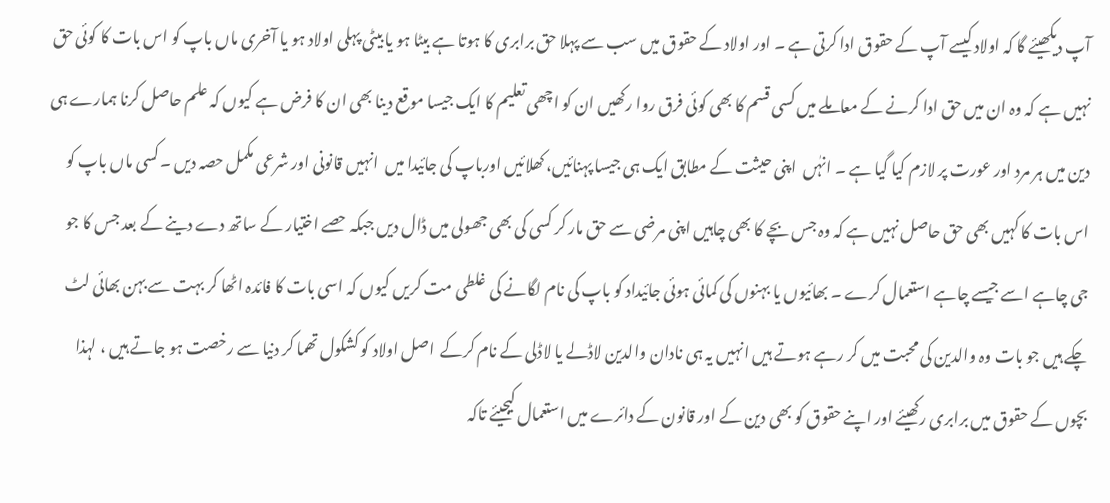آپ دیکھیئے گا کہ اولاد کیسے آپ کے حقوق ادا کرتی ہے ۔ اور اولاد کے حقوق میں سب سے پہلا حق برابری کا ہوتا ہے بیٹا ہو یا بیٹی پہلی اولاد ہو یا آخری ماں باپ کو اس بات کا کوئی حق نہیں ہے کہ وہ ان میں حق ادا کرنے کے معاملے میں کسی قسم کا بھی کوئی فرق روا رکھیں ان کو اچھی تعلیم کا ایک جیسا موقع دینا بھی ان کا فرض ہے کیوں کہ علم حاصل کرنا ہمارے ہی دین میں ہر مرد اور عورت پر لازم کیا گیا ہے ۔ انہٰں  اپنی حیثت کے مطابق ایک ہی جیسا پہنائیں، کھلائیں اورباپ کی جائیدا میں  انہیں قانونی اور شرعی مکمل حصہ دیں ۔کسی ماں باپ کو اس بات کا کہیں بھی حق حاصل نہیں ہے کہ وہ جس بچے کا بھی چاہیں اپنی مرضی سے حق مار کر کسی کی بھی جھولی میں ڈال دیں جبکہ حصے اختیار کے ساتھ دے دینے کے بعد جس کا جو جی چاہے اسے جیسے چاہے استعمال کرے ۔ بھائیوں یا بہنوں کی کمائی ہوئی جائیداد کو باپ کی نام لگانے کی غلطی مت کریں کیوں کہ اسی بات کا فائدہ اٹھا کر بہت سے بہن بھائی لٹ چکے ہیں جو بات وہ والدین کی محبت میں کر رہے ہوتے ہیں انہیں یہ ہی نادان والدین لاڈلے یا لاڈلی کے نام کرکے  اصل اولاد کو کشکول تھما کر دنیا سے رخصت ہو جاتے ہیں ، لہذا بچوں کے حقوق میں برابری رکھیئے اور اپنے حقوق کو بھی دین کے اور قانون کے دائرے میں استعمال کیجیئے تاکہ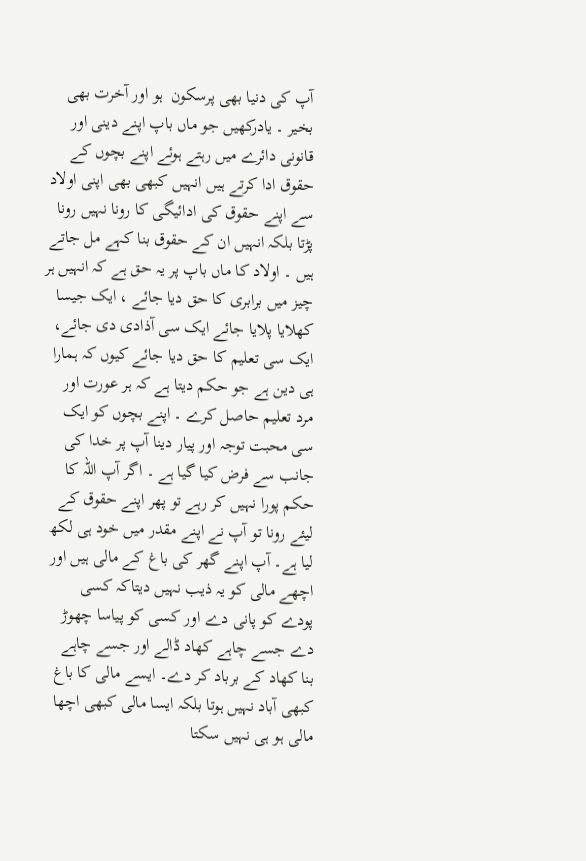آپ کی دنیا بھی پرسکون  ہو اور آخرت بھی بخیر ۔ یادرکھیں جو ماں باپ اپنے دینی اور قانونی دائرے میں رہتے ہوئے اپنے بچوں کے حقوق ادا کرتے ہیں انہیں کبھی بھی اپنی اولاد سے اپنے حقوق کی ادائیگی کا رونا نہیں رونا پڑتا بلکہ انہیں ان کے حقوق بنا کہے مل جاتے ہیں ۔ اولاد کا ماں باپ پر یہ حق ہے کہ انہیں ہر چیز میں برابری کا حق دیا جائے ، ایک جیسا کھلایا پلایا جائے ایک سی آذادی دی جائے، ایک سی تعلیم کا حق دیا جائے کیوں کہ ہمارا ہی دین ہے جو حکم دیتا ہے کہ ہر عورت اور مرد تعلیم حاصل کرے ۔ اپنے بچوں کو ایک سی محبت توجہ اور پیار دینا آپ پر خدا کی جانب سے فرض کیا گیا ہے ۔ اگر آپ اللہ کا حکم پورا نہیں کر رہے تو پھر اپنے حقوق کے لیئے رونا تو آپ نے اپنے مقدر میں خود ہی لکھ لیا ہے۔ آپ اپنے گھر کی باغ کے مالی ہیں اور اچھے مالی کو یہ ذیب نہیں دیتاکہ کسی پودے کو پانی دے اور کسی کو پیاسا چھوڑ دے جسے چاہے کھاد ڈالے اور جسے چاہے بنا کھاد کے برباد کر دے۔ ایسے مالی کا باغ کبھی آباد نہیں ہوتا بلکہ ایسا مالی کبھی اچھا مالی ہو ہی نہیں سکتا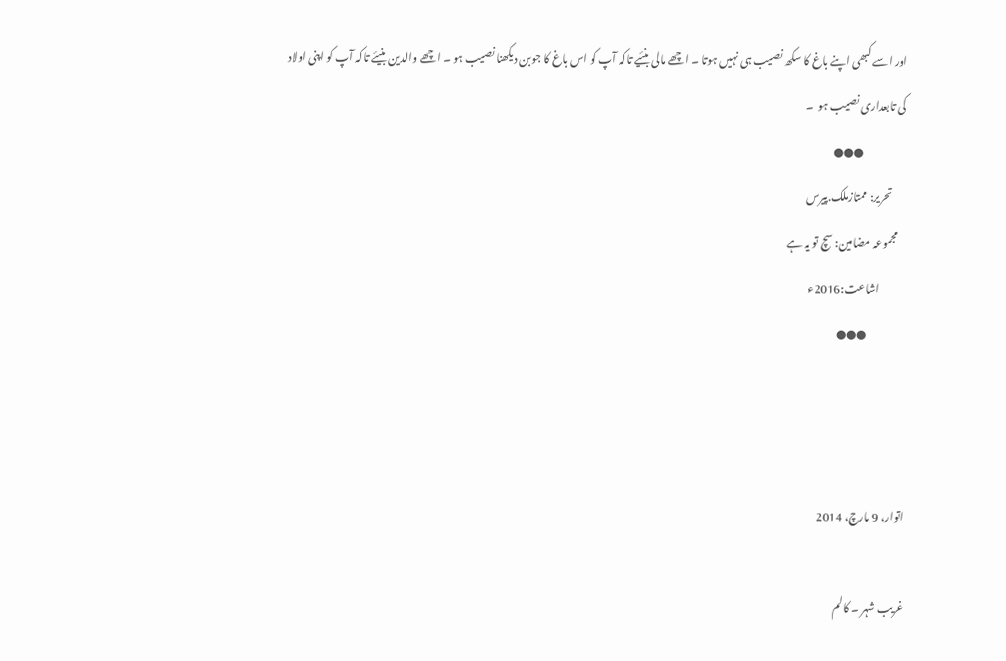اور اسے کبھی اپنے باغ کا سکھ نصیب ہی نہیں ہوتا ۔ اچھے مالی بنئیے تاکہ آپ کو اس باغ کا جوبن دیکھنا نصیب ہو ۔ اچھے والدین بنیئے تاکہ آپ کو اپنی اولاد کی تابعداری نصیب ہو  ۔
                    ●●●
      تحریر: ممتازملک.پیرس
    مجموعہ مضامین: سچ تو یہ ہے
            اشاعت:2016ء
                  ●●●



اتوار، 9 مارچ، 2014

غریب شہر ۔ کالم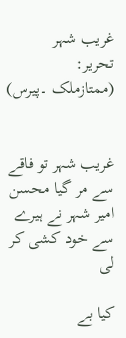غریب شہر
تحریر:
(ممتازملک ۔پیرس)


غریب شہر تو فاقے سے مر گیا محسن
امیر شہر نے ہیرے سے خود کشی کر لی

کیا بے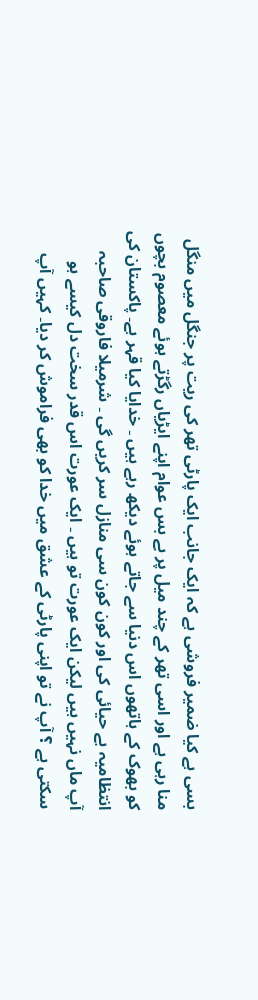بسی ہے کیا ضمیر فروشی ہے کہ ایک جانب ایک پارٹی تھر کی ریت پر جنگل میں منگل منا رہی ہے اور اسی تھر کے چند میل پر بے بس عوام اپنے ایڑیاں رگڑتے ہوئے معصوم بچوں کو بھوک کے ہاتھوں اس دنیا سے جاتے ہوئے دیکھ رہے ہیں ۔ خدایا کیا قہر ہے۔ پاکستان کی انتظامیہ بے حیائی کی اور کون کون سی منازل سر کریں گی ۔ شرمیلا فاروقی صاحبہ آپ ماں نہیں ہیں لیکن ایک عورت تو ہیں ۔ ایک عورت اس قدر سخت دل کیسے ہو سکتی ہے ؟ آپ نے تو اپنی پارٹی کے عشق میں خدا کو بھی فراموش کر دیا۔ کہیں آپ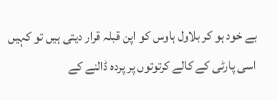بے خود ہو کر بلاول ہاوس کو اپن قبلہ قرار دیتی ہیں تو کہیں اسی پارٹی کے کالے کرتوتوں پر پردہ ڈالنے کے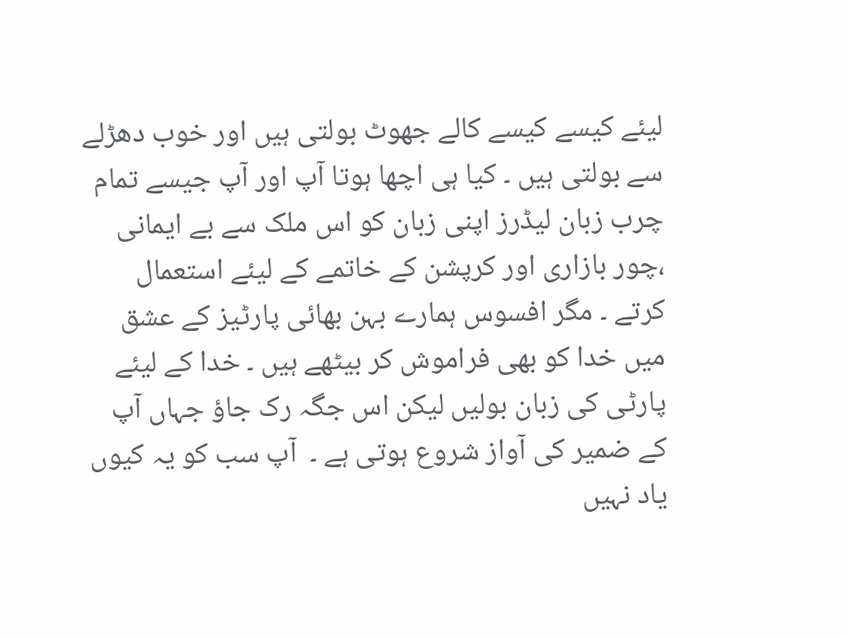لیئے کیسے کیسے کالے جھوٹ بولتی ہیں اور خوب دھڑلے سے بولتی ہیں ۔ کیا ہی اچھا ہوتا آپ اور آپ جیسے تمام چرب زبان لیڈرز اپنی زبان کو اس ملک سے بے ایمانی ،چور بازاری اور کرپشن کے خاتمے کے لیئے استعمال کرتے ۔ مگر افسوس ہمارے بہن بھائی پارٹیز کے عشق میں خدا کو بھی فراموش کر بیٹھے ہیں ۔ خدا کے لیئے پارٹی کی زبان بولیں لیکن اس جگہ رک جاؤ جہاں آپ کے ضمیر کی آواز شروع ہوتی ہے ۔  آپ سب کو یہ کیوں یاد نہیں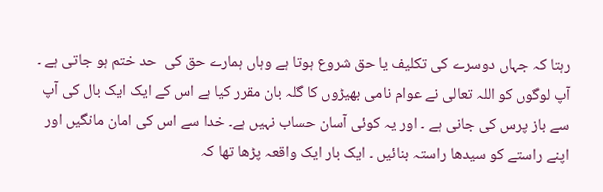رہتا کہ جہاں دوسرے کی تکلیف یا حق شروع ہوتا ہے وہاں ہمارے حق کی  حد ختم ہو جاتی ہے ۔ آپ لوگوں کو اللہ تعالی نے عوام نامی بھیڑوں کا گلہ بان مقرر کیا ہے اس کے ایک ایک بال کی آپ سے باز پرس کی جانی ہے ۔ اور یہ کوئی آسان حساب نہیں ہے۔ خدا سے اس کی امان مانگیں اور اپنے راستے کو سیدھا راستہ بنائیں ۔ ایک بار ایک واقعہ پڑھا تھا کہ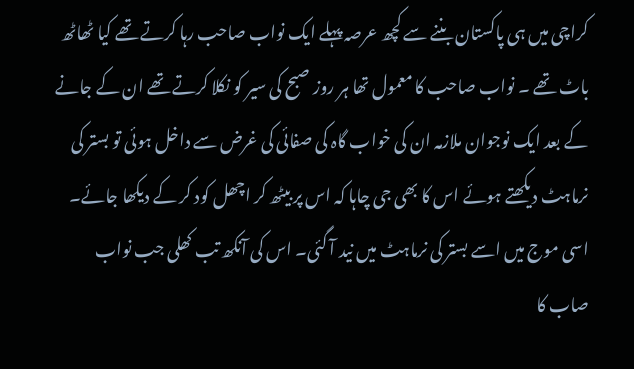کراچی میں ہی پاکستان بننے سے کچھ عرصہ پہلے ایک نواب صاحب رہا کرتے تھے کیا ٹھاٹھ باٹ تھے ۔ نواب صاحب کا معمول تھا ہر روز صبح کی سیر کو نکلا کرتے تھے ان کے جانے کے بعد ایک نوجوان ملازمہ ان کی خواب گاہ کی صفائی کی غرض سے داخل ہوئی تو بستر کی نرماہٹ دیکھتے ہوئے اس کا بھی جی چاہا کہ اس پر بیٹھ کر اچھل کود کر کے دیکھا جائے۔ اسی موج میں اسے بستر کی نرماہٹ میں نید آ گئی۔ اس کی آنکھ تب کھلی جب نواب صاب کا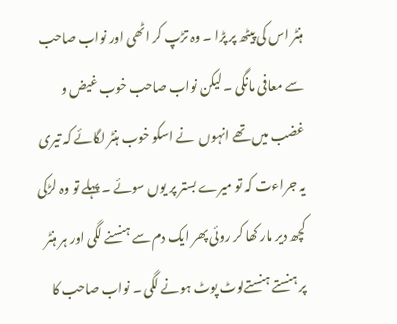ہنٹر اس کی پیٹھ پر پڑا ۔ وہ تڑپ کر اٹھی اور نواب صاحب سے معافی مانگی ۔ لیکن نواب صاحب خوب غیض و غضب میں تھے انہوں  نے اسکو خوب ہنٹر لگائے کہ تیری یہ جراءت کہ تو میرے بستر پر یوں سوئے ۔ پہلے تو وہ لڑکی کچھ دیر مار کھا کر روئی پھر ایک دم سے ہنسنے لگی اور ہر ہنٹر پر ہنستے ہنستےلوٹ پوٹ ہونے لگی ۔ نواب صاحب کا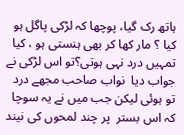ہاتھ رک گیا، پوچھا کہ لڑکی پاگل ہو کیا ؟ مار کھا کر بھی ہنستی ہو ، کیا تمہیں درد نہی ہوتی؟تو اس لڑکی نے جواب دیا  نواب صاحب مجھے درد تو ہوئی لیکن جب میں نے یہ سوچا کہ اس بستر  پر چند لمحوں کی نیند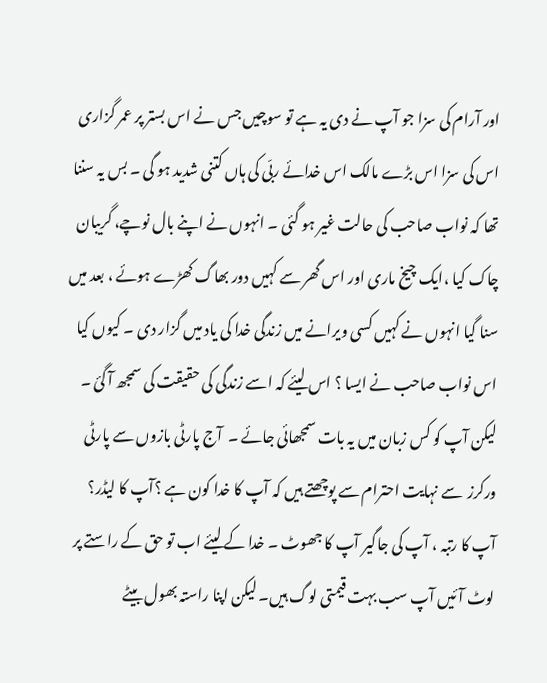اور آرام کی سزا جو آپ نے دی یہ ہے تو سوچیں جس نے اس بستر پر عمر گزاری اس کی سزا اس بڑے مالک اس خدائے ربّی کی ہاں کتنی شدید ہو گی ۔ بس یہ سننا تھا کہ نواب صاحب کی حالت غیر ہو گئی ۔ انہوں نے اپنے بال نوچے، گریبان چاک کیا ،ایک چیخ ماری اور اس گھر سے کہیں دور بھاگ کھڑے ہوئے ، بعد میں سنا گیا انہوں نے کہیں کسی ویرانے میں زندگی خدا کی یاد میں گزار دی ۔ کیوں کیا اس نواب صاحب نے ایسا ؟ اس لیئے کہ اسے زندگی کی حقیقت کی سمجھ آ گئ ۔ لیکن آپ کو کس زبان میں یہ بات سمجھائی جائے ۔  آج پارٹی بازوں سے پارٹی ورکرز  سے نہایت احترام سے پوچھتے ہیں کہ آپ کا خدا کون ہے ؟آپ کا لیڈر؟ آپ کا رتبہ ، آپ کی جاگیر آپ کا جھوٹ ۔ خدا کے لیئے اب تو حق کے راستے پر لوٹ آئیں آپ سب بہت قیمتی لوگ ہیں۔ لیکن اپنا راستہ بھول بیٹے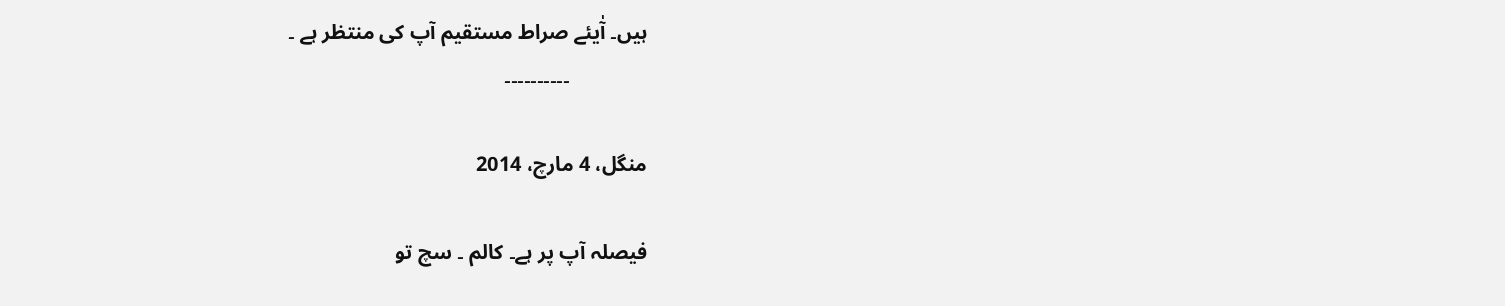ہیں۔ آٰیئے صراط مستقیم آپ کی منتظر ہے ۔
               ۔۔۔۔۔۔۔۔۔۔

منگل، 4 مارچ، 2014

فیصلہ آپ پر ہے۔ کالم ۔ سچ تو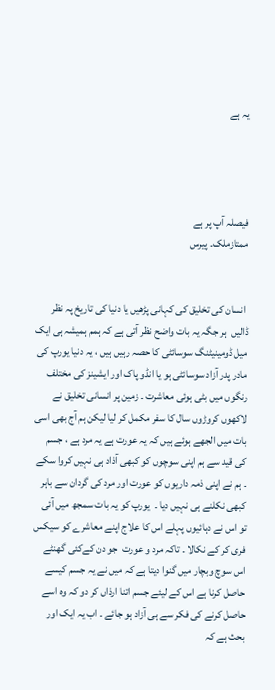یہ ہے




فیصلہ آپ پر ہے
ممتازملک۔ پیرس


 انسان کی تخلیق کی کہانی پڑھیں یا دنیا کی تاریخ پہ نظر ڈالیں  ہر جگہ یہ بات واضح نظر آتی ہے کہ ہمم ہمیشہ ہی ایک میل ڈومینیٹنگ سوسائٹی کا حصہ رہیں ہیں ، یہ دنیا یورپ کی مادر پدر آزاد سوسائٹی ہو یا انڈو پاک اور ایشینز کی مختلف رنگوں میں بٹی ہوئی معاشرت ۔ زمین پر انسانی تخلیق نے لاکھوں کروڑوں سال کا سفر مکمل کر لیا لیکن ہم آج بھی اسی بات میں الجھے ہوئے ہیں کہ یہ عورت ہے یہ مرد ہے ، جسم کی قید سے ہم اپنی سوچوں کو کبھی آذاد ہی نہیں کروا سکے ۔ ہم نے اپنی ذمہ داریوں کو عورت اور مرد کی گردان سے باہر کبھی نکلنے ہی نہیں دیا ۔  یورپ کو یہ بات سمجھ میں آئی تو اس نے دہائیوں پہلے اس کا علاج اپنے معاشرے کو سیکس فری کر کے نکالا ۔ تاکہ مرد و عورت  جو دن کےکئی گھنٹے اس سوچ وبچار میں گنوا دیتا ہے کہ میں نے یہ جسم کیسے حاصل کرنا ہے اس کے لیئے جسم اتنا ارذاں کر دو کہ وہ اسے حاصل کرنے کی فکر سے ہی آزاد ہو جائے ۔ اب یہ ایک اور بحث ہے کہ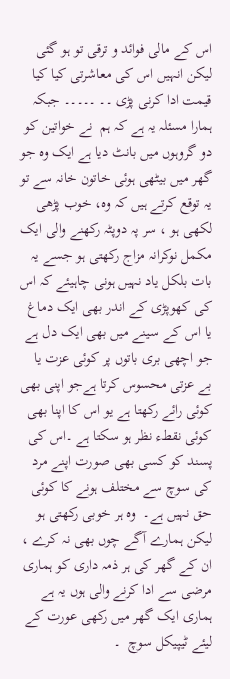اس کے مالی فوائد و ترقی تو ہو گئی لیکن انہیں اس کی معاشرتی کیا کیا قیمت ادا کرنی پڑی ۔۔ ۔۔۔۔۔ جبکہ ہمارا مسئلہ یہ ہے کہ ہم  نے خواتین کو دو گروہوں میں بانٹ دیا ہے ایک وہ جو گھر میں بیٹھی ہوئی خاتون خانہ سے تو یہ توقع کرتے ہیں کہ وہ، خوب پڑھی لکھی ہو ، سر پہ دوپٹہ رکھنے والی ایک مکمل نوکرانہ مزاج رکھتی ہو جسے یہ بات بلکل یاد نہیں ہونی چاہیئے کہ اس کی کھوپڑی کے اندر بھی ایک دماغ یا اس کے سینے میں بھی ایک دل ہے جو اچھی بری باتوں پر کوئی عزت یا بے عزتی محسوس کرتا ہےجو اپنی بھی کوئی رائے رکھتا ہے یو اس کا اپنا بھی کوئی نقطء نظر ہو سکتا ہے ۔اس کی پسند کو کسی بھی صورت اپنے مرد کی سوچ سے مختلف ہونے کا کوئی حق نہیں ہے۔  وہ ہر خوبی رکھتی ہو لیکن ہمارے آگے چوں بھی نہ کرے ، ان کے گھر کی ہر ذمہ داری کو ہماری  مرضی سے ادا کرنے والی ہوں یہ ہے ہماری ایک گھر میں رکھی عورت کے لیئے ٹیپیکل سوچ  ۔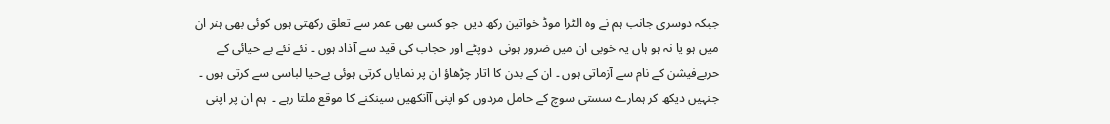جبکہ دوسری جانب ہم نے وہ الٹرا موڈ خواتین رکھ دیں  جو کسی بھی عمر سے تعلق رکھتی ہوں کوئی بھی ہنر ان میں ہو یا نہ ہو ہاں یہ خوبی ان میں ضرور ہونی  دوپٹے اور حجاب کی قید سے آذاد ہوں ۔ نئے نئے بے حیائی کے حربےفیشن کے نام سے آزماتی ہوں ۔ ان کے بدن کا اتار چڑھاؤ ان پر نمایاں کرتی ہوئی بےحیا لباسی سے کرتی ہوں ۔ جنہیں دیکھ کر ہمارے سستی سوچ کے حامل مردوں کو اپنی آآنکھیں سینکنے کا موقع ملتا رہے ۔  ہم ان پر اپنی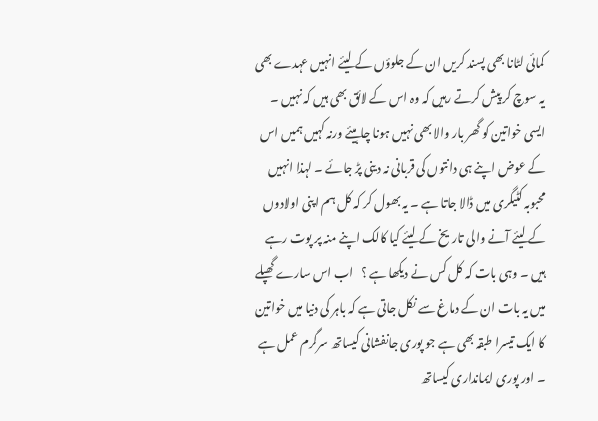کمائی لٹانا بھی پسند کریں ان کے جلوؤں کے لیئے انہیں عہدے بھی یہ سوچ کر پیش کرتے رہیں کہ وہ اس کے لائق بھی ہیں کہ نہیں ۔ ایسی خواتین کو گھر بار والا بھی نہیں ہونا چاہیئے ورنہ کہیں ہمیں اس کے عوض اپنے ہی دانتوں کی قربانی نہ دینی پڑ جائے ۔ لہذا انہیں محبوبہ کٹیگری میں ڈالا جاتا ہے ۔ یہ بھول کر کہ کل ہم اپنی اولادوں کے لیئے آنے والی تاریخ کے لیئے کیا کالک اپنے منہ پر پوت رہے ہیں ۔ وہی بات کہ کل کس نے دیکھا ہے ؟   اب اس سارے گھپلے میں یہ بات ان کے دماغ سے نکل جاتی ہے کہ باہر کی دنیا میں خواتین کا ایک تیسرا طبقہ بھی ہے جو پوری جانفشانی کیساتھ سرگرم عمل ہے ۔ اور پوری ایمانداری کیساتھ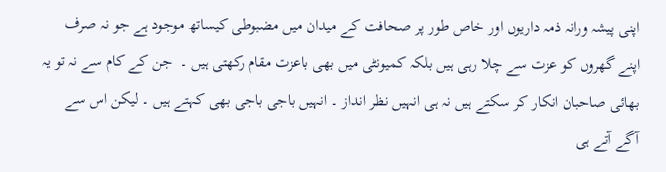اپنی پیشہ ورانہ ذمہ داریوں اور خاص طور پر صحافت کے میدان میں مضبوطی کیساتھ موجود ہے جو نہ صرف اپنے گھروں کو عزت سے چلا رہی ہیں بلکہ کمیونٹی میں بھی باعزت مقام رکھتی ہیں ۔  جن کے کام سے نہ تو یہ بھائی صاحبان انکار کر سکتے ہیں نہ ہی انہیں نظر انداز ۔ انہیں باجی باجی بھی کہتے ہیں ۔ لیکن اس سے آگے آتے ہی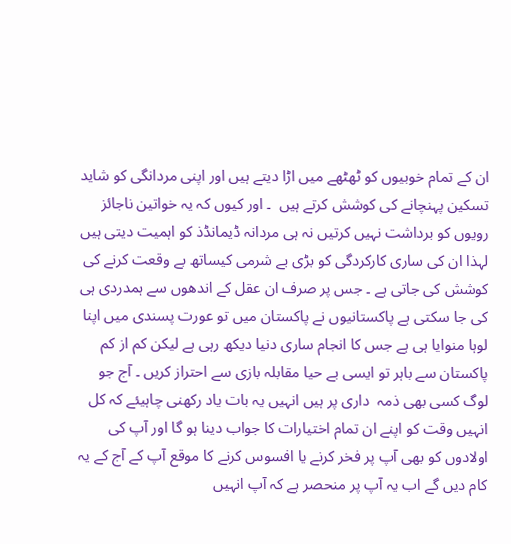ان کے تمام خوبیوں کو ٹھٹھے میں اڑا دیتے ہیں اور اپنی مردانگی کو شاید تسکین پہنچانے کی کوشش کرتے ہیں  ۔ اور کیوں کہ یہ خواتین ناجائز رویوں کو برداشت نہیں کرتیں نہ ہی مردانہ ڈیمانڈذ کو اہمیت دیتی ہیں لہذا ان کی ساری کارکردگی کو بڑی بے شرمی کیساتھ بے وقعت کرنے کی کوشش کی جاتی ہے ۔ جس پر صرف ان عقل کے اندھوں سے ہمدردی ہی کی جا سکتی ہے پاکستانیوں نے پاکستان میں تو عورت پسندی میں اپنا لوہا منوایا ہی ہے جس کا انجام ساری دنیا دیکھ رہی ہے لیکن کم از کم پاکستان سے باہر تو ایسی بے حیا مقابلہ بازی سے احتراز کریں ۔ آج جو لوگ کسی بھی ذمہ  داری پر ہیں انہیں یہ بات یاد رکھنی چاہیئے کہ کل انہیں وقت کو اپنے ان تمام اختیارات کا جواب دینا ہو گا اور آپ کی اولادوں کو بھی آپ پر فخر کرنے یا افسوس کرنے کا موقع آپ کے آج کے یہ کام دیں گے اب یہ آپ پر منحصر ہے کہ آپ انہیں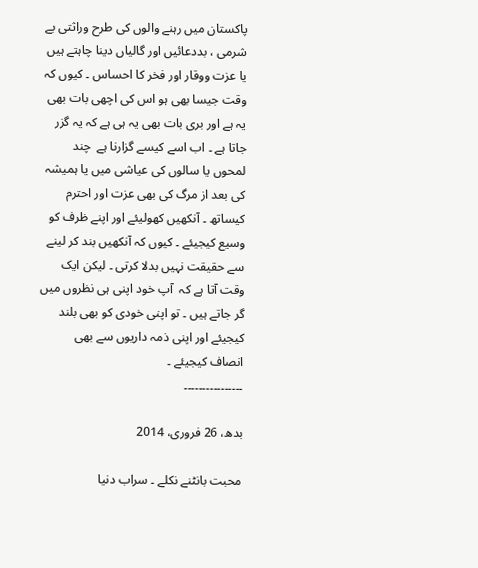پاکستان میں رہنے والوں کی طرح وراثتی بے شرمی ، بددعائیں اور گالیاں دینا چاہتے ہیں یا عزت ووقار اور فخر کا احساس ۔ کیوں کہ وقت جیسا بھی ہو اس کی اچھی بات بھی یہ ہے اور بری بات بھی یہ ہی ہے کہ یہ گزر جاتا ہے ۔ اب اسے کیسے گزارنا ہے  چند لمحوں یا سالوں کی عیاشی میں یا ہمیشہ کی بعد از مرگ کی بھی عزت اور احترم کیساتھ ۔ آنکھیں کھولیئے اور اپنے ظرف کو وسیع کیجیئے ۔ کیوں کہ آنکھیں بند کر لینے سے حقیقت نہیں بدلا کرتی ۔ لیکن ایک وقت آتا ہے کہ  آپ خود اپنی ہی نظروں میں گر جاتے ہیں ۔ تو اپنی خودی کو بھی بلند کیجیئے اور اپنی ذمہ داریوں سے بھی انصاف کیجیئے ۔
۔۔۔۔۔۔۔۔۔۔۔۔۔۔۔۔

بدھ، 26 فروری، 2014

محبت بانٹنے نکلے ۔ سراب دنیا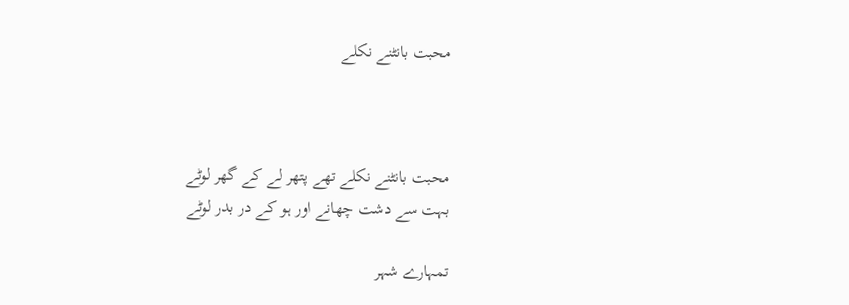محبت بانٹنے نکلے



محبت بانٹنے نکلے تھے پتھر لے کے گھر لوٹے
بہت سے دشت چھانے اور ہو کے در بدر لوٹے

تمہارے شہر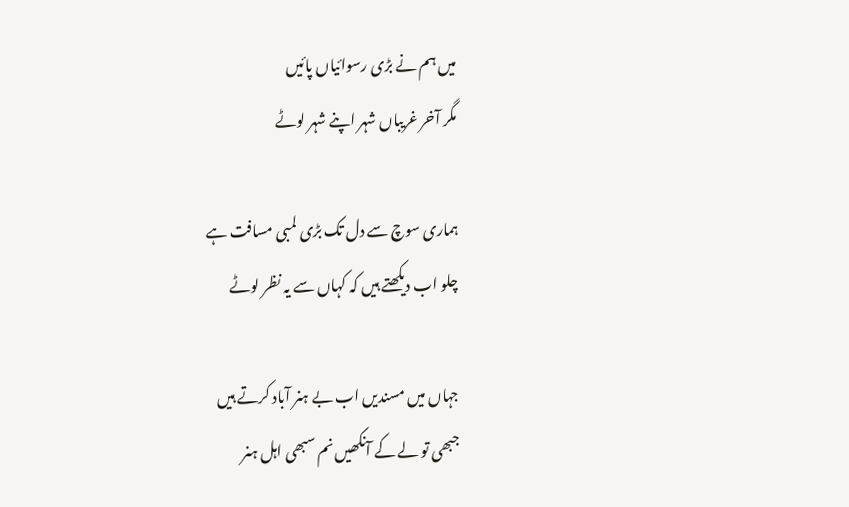میں ہم نے بڑی رسوائیاں پائیں
مگر آخر غریباں شہر اپنے شہر لوٹے

ہماری سوچ سے دل تک بڑی لمبی مسافت ہے
چلو اب دیکھتے ہیں کہ کہاں سے یہ نظر لوٹے

جہاں میں مسندیں اب بے ہنر آباد کرتے ہیں
جبھی تو لے کے آنکھیں نم سبھی اہل ہنر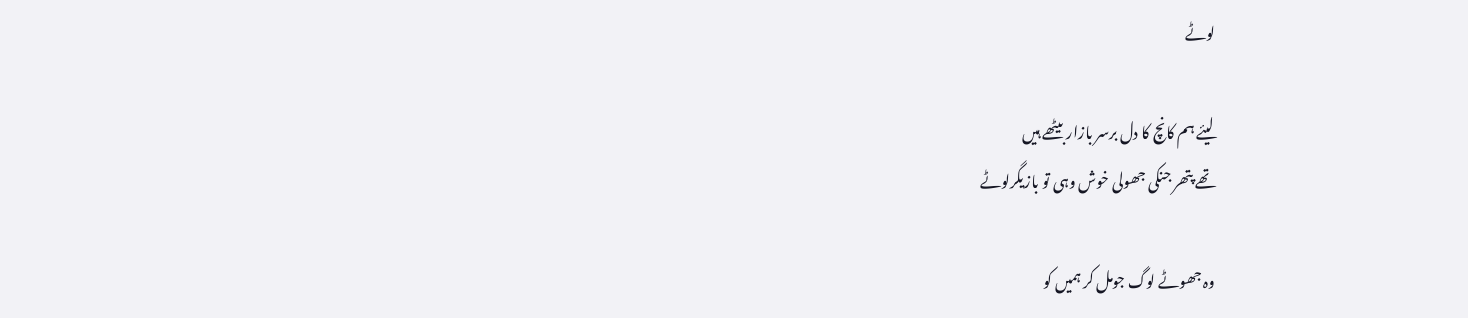لوٹے

لیئے ہم کانچ کا دل برسر بازار بیٹھے ہیں
تھے پتھر جنکی جھولی خوش وہی تو بازیگرلوٹے

وہ جھوٹے لوگ جومل کر ہمیں کو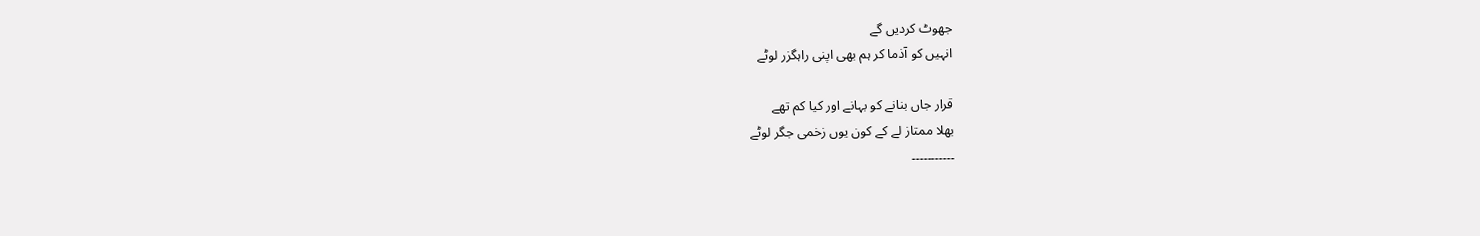جھوٹ کردیں گے
انہیں کو آذما کر ہم بھی اپنی راہگزر لوٹے

قرار جاں بنانے کو بہانے اور کیا کم تھے
بھلا ممتاز لے کے کون یوں زخمی جگر لوٹے
۔۔۔۔۔۔۔۔۔۔۔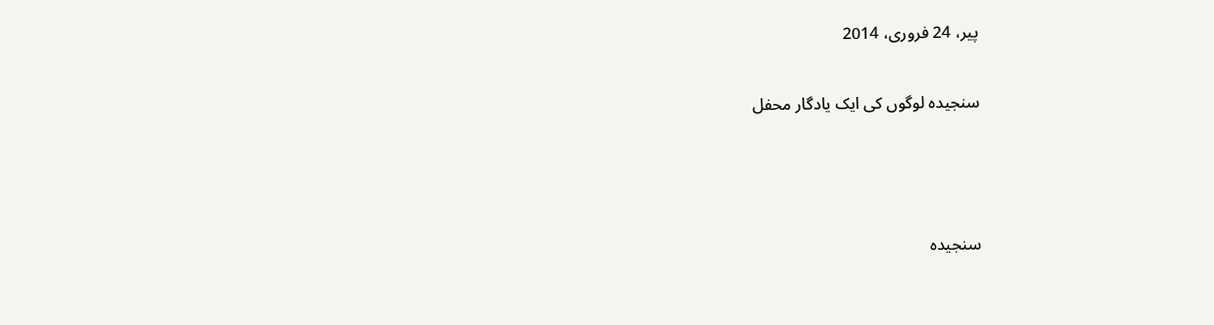پیر، 24 فروری، 2014

سنجیدہ لوگوں کی ایک یادگار محفل



سنجیدہ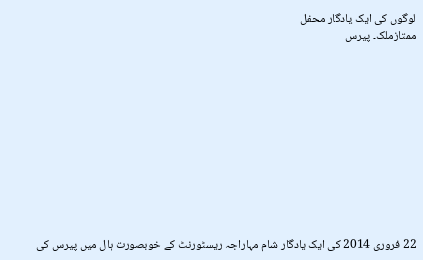لوگوں کی ایک یادگار محفل
ممتازملک۔ پیرس











22 فروری 2014 کی ایک یادگار شام مہاراجہ ریسٹورنٹ کے خوبصورت ہال میں پیرس کی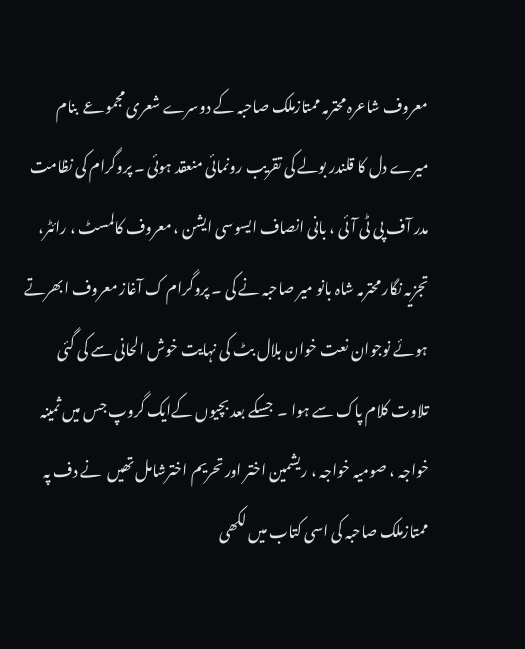معروف شاعرہ محترمہ ممتازملک صاحبہ کے دوسرے شعری مجموعے  بنام میرے دل کا قلندر بولے کی تقریب رونمائی منعقد ہوئی ۔ پروگرام کی نظامت مدر آف پی ٹی آئی ، بانی انصاف ایسوسی ایشن ، معروف کالمسٹ ، رائٹر، تجزیہ نگار محترمہ شاہ بانو میر صاحبہ نے کی ۔ پروگرام ک آغاز معروف ابھرتے ہوئے نوجوان نعت خوان بلال بٹ کی نہایت خوش الحانی سے کی گئی  تلاوت کلام پاک سے ہوا ۔  جسکے بعد بچیوں کےایک گروپ جس میں ثمینہ خواجہ ، صومیہ خواجہ ، ریشمین اختر اور تحریم اخترشامل تھیں  نے دف پہ  ممتازملک صاحبہ کی اسی کتاب میں لکھی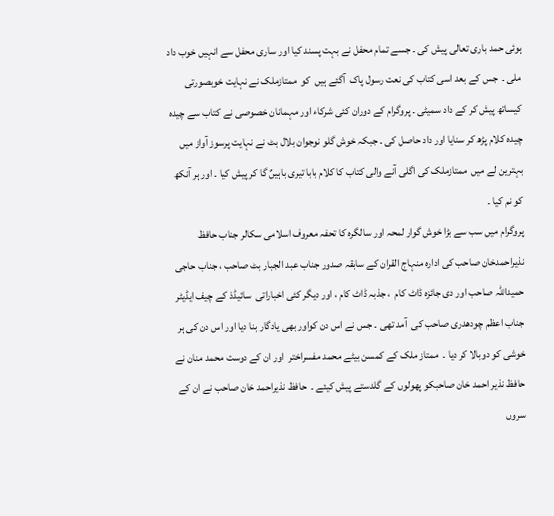ہوئی حمد باری تعالی پیش کی ۔ جسے تمام محفل نے بہت پسند کیا اور ساری محفل سے انہیں خوب داد ملی ۔  جس کے بعد اسی کتاب کی نعت رسول پاک  آگئے ہیں  کو  ممتازملک نے نہایت خوبصورتی کیساتھ پیش کر کے داد سمیٹی ۔ پروگرام کے دوران کئی شرکاء اور مہمانان خصوصی نے کتاب سے چیدہ چیدہ کلام پڑھ کر سنایا اور داد حاصل کی ۔ جبکہ خوش گلو نوجوان بلال بٹ نے نہایت پرسوز آواز میں بہترین لے میں  ممتازملک کی اگلی آنے والی کتاب کا کلام بابا تیری باہیںٌ گا کر پیش کیا ۔ اور ہر آنکھ کو نم کیا ۔
پروگرام میں سب سے بڑا خوش گوار لمحہ اور سالگرہ کا تحفہ معروف اسلامی سکالر جناب حافظ نذیراحمدخان صاحب کی ادارہ منہاج القران کے سابقہ صدور جناب عبد الجبار بٹ صاحب ، جناب حاجی حمیداللہ صاحب اور دی جائزہ ڈاٹ کام  ، جذبہ ڈاٹ کام ، اور دیگر کئی اخباراتی  سائیڈذ کے چیف ایڈیٹر جناب اعظم چودھدری صاحب کی  آمد تھی ۔ جس نے اس دن کواور بھی یادگار بنا دیا اور اس دن کی ہر خوشی کو دوبالا کر دیا ۔  ممتاز ملک کے کمسن بیٹے محمد مفسراختر  اور ان کے دوست محمد منان نے  حافظ نذیر احمد خان صاحبکو پھولوں کے گلدستے پیش کیئے ۔  حافظ نذیراحمد خان صاحب نے ان کے سروں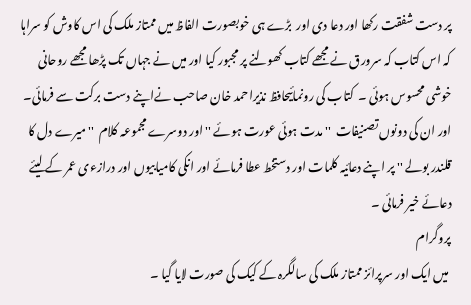پر دست شفقت رکھا اور دعا دی اور  بڑے ہی خوبصورت الفاظ میں ممتاز ملک کی اس کاوش کو سراہا کہ اس کتاب کہ سرورق نے مجھے کتاب کھولنے پر مجبور کیا اور میں نے جہاں تک پڑھا مجھے روحانی خوشی محسوس ہوئی ۔  کتاب کی رونمائیحافظ نذیراحمد خان صاحب نےاپنے دست برکت سے فرمائی۔ اور ان کی دونوں تصنیفات  '' مدت ہوئی عورت ہوئے '' اور دوسرے مجموعہ کلام  ''میرے دل کا قلندر بولے '' پر اپنے دعائیہ کلمات اور دستخط عطا فرمائے اور انکی کامیابیوں اور درازءی عمر کے لیئے دعائے خیر فرمائی ۔
پروگرام
 میں ایک اور سرپرائز ممتاز ملک کی سالگرہ کے کیک کی صورت لایا گیا ۔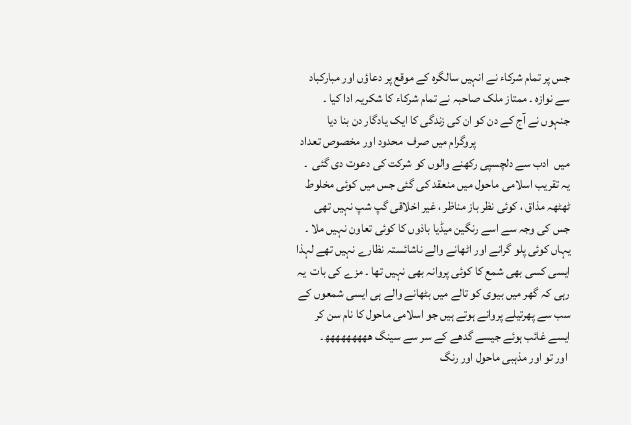جس پر تمام شرکاء نے انہیں سالگرہ کے موقع پر دعاؤں اور مبارکباد سے نوازہ ۔ ممتاز ملک صاحبہ نے تمام شرکاء کا شکریہ ادا کیا ۔ جنہوں نے آج کے دن کو ان کی زندگی کا ایک یادگار دن بنا دیا
                                       پروگرام میں صرف  محدود اور مخصوص تعداد میں  ادب سے دلچسپی رکھنے والوں کو شرکت کی دعوت دی گئی  ۔ یہ تقریب اسلامی ماحول میں منعقد کی گئی جس میں کوئی مخلوط ٹھٹھہ مذاق ، کوئی نظر باز مناظر ، غیر اخلاقی گپ شپ نہیں تھی جس کی وجہ سے اسے رنگین میڈیا باذوں کا کوئی تعاون نہیں ملا ۔ یہاں کوئی پلو گرانے اور اٹھانے والے ناشائستہ نظارے نہیں تھے لہذا ایسی کسی بھی شمع کا کوئی پروانہ بھی نہیں تھا ۔ مزے کی بات  یہ رہی کہ گھر میں بیوی کو تالے میں بٹھانے والے ہی ایسی شمعوں کے سب سے پھرتیلے پروانے ہوتے ہیں جو اسلامی ماحول کا نام سن کر ایسے غائب ہوئے جیسے گدھے کے سر سے سینگ ھھھھھھھھھ۔
 اور تو اور مذہبی ماحول اور رنگ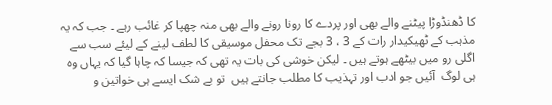کا ڈھنڈوڑا پیٹنے والے بھی اور پردے کا رونا رونے والے بھی منہ چھپا کر غائب رہے ۔ جب کہ یہ مذہب کے ٹھیکیدار رات کے 3 ، 3 بجے تک محفل موسیقی کا لطف لینے کے لیئے سب سے اگلی رو میں بیٹھے ہوتے ہیں ۔ لیکن خوشی کی بات یہ تھی کہ جیسا کہ چاہا گیا کہ یہاں وہ ہی لوگ  آئیں جو ادب اور تہذیب کا مطلب جانتے ہیں  تو بے شک ایسے ہی خواتین و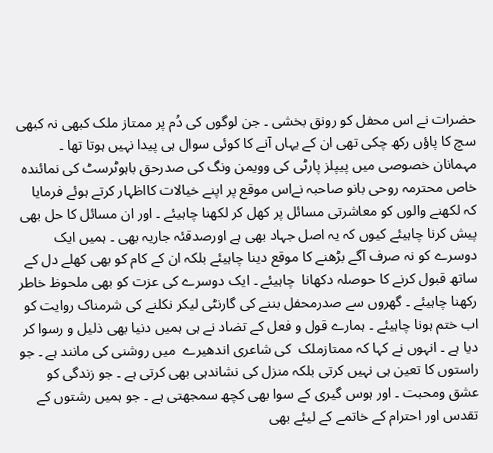حضرات نے اس محفل کو رونق بخشی ۔ جن لوگوں کی دُم پر ممتاز ملک کبھی نہ کبھی سچ کا پاؤں رکھ چکی تھی ان کے یہاں آنے کا کوئی سوال ہی پیدا نہیں ہوتا تھا ۔                مہمانان خصوصی میں پیپلز پارٹی کی وویمن ونگ کی صدرحق باہوٹرسٹ کی نمائندہ خاص محترمہ روحی بانو صاحبہ نےاس موقع پر اپنے خیالات کااظہار کرتے ہوئے فرمایا کہ لکھنے والوں کو معاشرتی مسائل پر کھل کر لکھنا چاہیئے ۔ اور ان مسائل کا حل بھی پیش کرنا چاہیئے کیوں کہ یہ اصل جہاد بھی ہے اورصدقئہ جاریہ بھی ۔ ہمیں ایک دوسرے کو نہ صرف آگے بڑھنے کا موقع دینا چاہیئے بلکہ ان کے کام کو بھی کھلے دل کے ساتھ قبول کرنے کا حوصلہ دکھانا  چاہیئے ۔ ایک دوسرے کی عزت کو بھی ملحوظ خاطر رکھنا چاہیئے ۔ گھروں سے صدرمحفل بننے کی گارنٹی لیکر نکلنے کی شرمناک روایت کو اب ختم ہونا چاہیئے ۔ ہمارے قول و فعل کے تضاد نے ہی ہمیں دنیا بھی ذلیل و رسوا کر دیا ہے ۔ انہوں نے کہا کہ ممتازملک  کی شاعری اندھیرے  میں روشنی کی مانند ہے ۔ جو راستوں کا تعین ہی نہیں کرتی بلکہ منزل کی نشاندہی بھی کرتی ہے ۔ جو زندگی کو عشق ومحبت ۔ اور ہوس گیری کے سوا بھی کچھ سمجھتی ہے ۔ جو ہمیں رشتوں کے تقدس اور احترام کے خاتمے کے لیئے بھی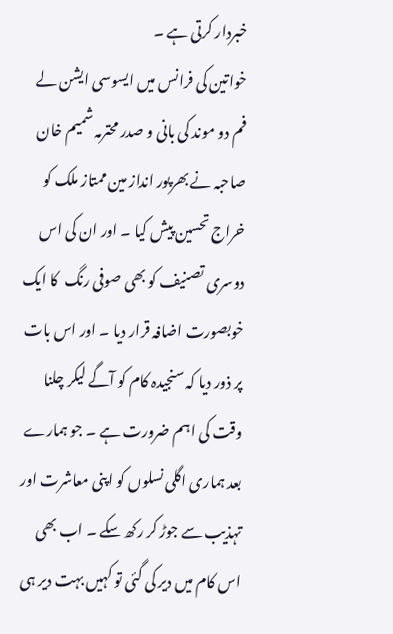خبردار کرتی ہے ۔
خواتین کی فرانس میں ایسوسی ایشن لے فم دو موند کی بانی و صدر محترمہ شمیم خان صاحبہ نے بھرپور انداز مین ممتاز ملک کو خراج تحسین پیش کیا ۔ اور ان کی اس دوسری تصنیف کو بھی صوفی رنگ  کا ایک خوبصورت اضافہ قرار دیا ۔ اور اس بات پر ذور دیا کہ سنجیدہ کام کو آگے لیکر چلنا وقت کی اہم ضرورت ہے ۔ جو ہمارے بعد ہماری اگلی نسلوں کو اپنی معاشرت اور تہذیب سے جوڑ کر رکھ سکے ۔ اب بھی اس کام میں دیر کی گئی تو کہیں بہت دیر ہی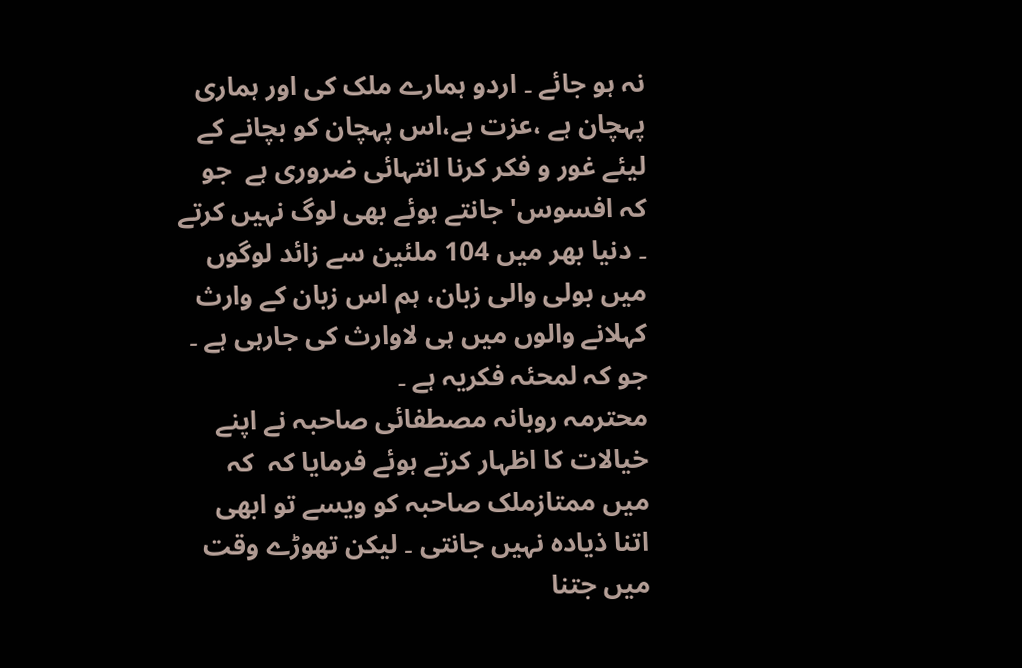نہ ہو جائے ۔ اردو ہمارے ملک کی اور ہماری پہچان ہے ،عزت ہے،اس پہچان کو بچانے کے لیئے غور و فکر کرنا انتہائی ضروری ہے  جو کہ افسوس' جانتے ہوئے بھی لوگ نہیں کرتے ۔ دنیا بھر میں 104 ملئین سے زائد لوگوں میں بولی والی زبان، ہم اس زبان کے وارث کہلانے والوں میں ہی لاوارث کی جارہی ہے ۔ جو کہ لمحئہ فکریہ ہے ۔
محترمہ روبانہ مصطفائی صاحبہ نے اپنے خیالات کا اظہار کرتے ہوئے فرمایا کہ  کہ میں ممتازملک صاحبہ کو ویسے تو ابھی اتنا ذیادہ نہیں جانتی ۔ لیکن تھوڑے وقت میں جتنا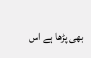بھی پڑھا ہے اس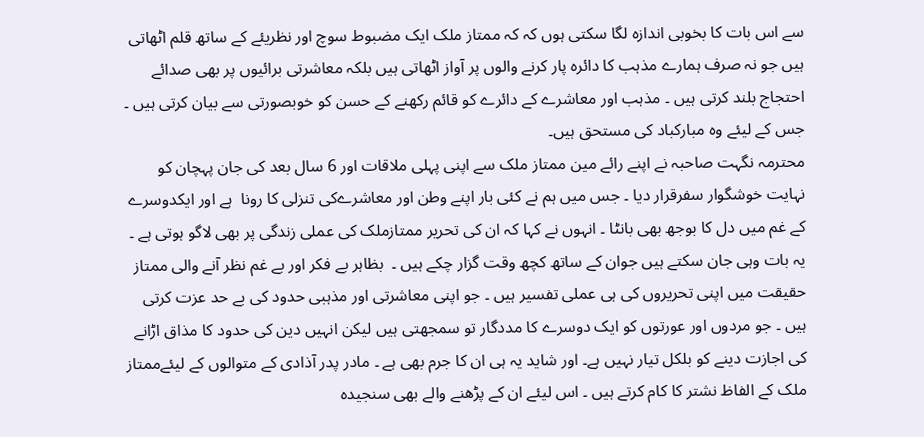سے اس بات کا بخوبی اندازہ لگا سکتی ہوں کہ کہ ممتاز ملک ایک مضبوط سوچ اور نظریئے کے ساتھ قلم اٹھاتی ہیں جو نہ صرف ہمارے مذہب کا دائرہ پار کرنے والوں پر آواز اٹھاتی ہیں بلکہ معاشرتی برائیوں پر بھی صدائے احتجاج بلند کرتی ہیں ۔ مذہب اور معاشرے کے دائرے کو قائم رکھنے کے حسن کو خوبصورتی سے بیان کرتی ہیں ۔ جس کے لیئے وہ مبارکباد کی مستحق ہیں۔
محترمہ نگہت صاحبہ نے اپنے رائے مین ممتاز ملک سے اپنی پہلی ملاقات اور 6 سال بعد کی جان پہچان کو نہایت خوشگوار سفرقرار دیا ۔ جس میں ہم نے کئی بار اپنے وطن اور معاشرےکی تنزلی کا رونا  ہے اور ایکدوسرے کے غم میں دل کا بوجھ بھی بانٹا ۔ انہوں نے کہا کہ ان کی تحریر ممتازملک کی عملی زندگی پر بھی لاگو ہوتی ہے ۔  یہ بات وہی جان سکتے ہیں جوان کے ساتھ کچھ وقت گزار چکے ہیں ۔  بظاہر بے فکر اور بے غم نظر آنے والی ممتاز حقیقت میں اپنی تحریروں کی ہی عملی تفسیر ہیں ۔ جو اپنی معاشرتی اور مذہبی حدود کی بے حد عزت کرتی ہیں ۔ جو مردوں اور عورتوں کو ایک دوسرے کا مددگار تو سمجھتی ہیں لیکن انہیں دین کی حدود کا مذاق اڑانے کی اجازت دینے کو بلکل تیار نہیں ہے۔ اور شاید یہ ہی ان کا جرم بھی ہے ۔ مادر پدر آذادی کے متوالوں کے لیئےممتاز ملک کے الفاظ نشتر کا کام کرتے ہیں ۔ اس لیئے ان کے پڑھنے والے بھی سنجیدہ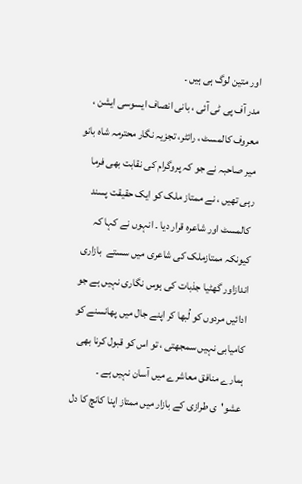اور متین لوگ ہی ہیں ۔
مدر آف پی ٹی آئی ، بانی انصاف ایسوسی ایشن ، معروف کالمسٹ ، رائٹر، تجزیہ نگار محترمہ شاہ بانو میر صاحبہ نے جو کہ پروگرام کی نقابت بھی فرما رہی تھیں ، نے ممتاز ملک کو ایک حقیقت پسند
 کالمسٹ اور شاعرہ قرار دیا ۔ انہوں نے کہا کہ کیونکہ ممتازملک کی شاعری میں سستے  بازاری اندازاور گھٹیا جذبات کی ہوس نگاری نہیں ہے جو ادائیں مردوں کو لُبھا کر اپنے جال میں پھانسنے کو کامیابی نہیں سمجھتی ، تو اس کو قبول کرنا بھی ہمارے منافق معاشرے میں آسان نہیں ہے ۔ عشو'ی طرازی کے بازار میں ممتاز اپنا کانچ کا دل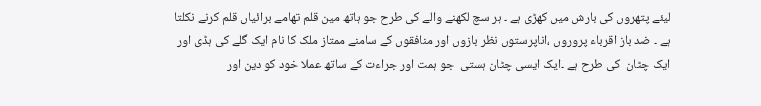لیئے پتھروں کی بارش میں کھڑی ہے ۔ ہر سچ لکھنے والے کی طرح جو ہاتھ مین قلم تھامے برائیاں قلم کرنے نکلتا ہے ۔ ضد باز اقرباء پروروں ،اناپرستوں نظر بازوں اور منافقوں کے سامنے ممتاز ملک کا نام ایک گلے کی ہڈی اور ایک چٹان  کی طرح ہے ۔ایک ایسی چٹان ہستی  جو ہمت اور جراءت کے ساتھ عملا خود کو دین اور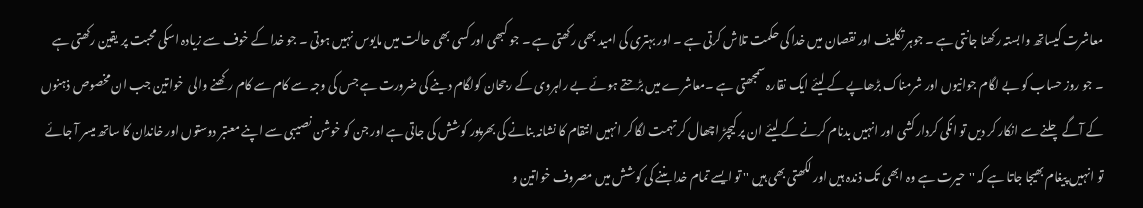معاشرت کیساتھ وابستہ رکھنا جانتی ہے ۔ جوہر تکلیف اور نقصان میں خدا کی حکمت تلاش کرتی ہے ۔ اور بہتری کی امید بھی رکھتی ہے ۔ جو کبھی اور کسی بھی حالت میں مایوس نہیں ہوتی ۔ جو خدا کے خوف سے زیادہ اسکی محبت پر یقین رکھتی ہے ۔ جو روز حساب کو بے لگام جوانیوں اور شرمناک بڑھاپے کے لیئے ایک نقارہ سمجھتی ہے ۔معاشرے میں بڑحتے ہوئے بے راہروی کے رجحان کولگام دینے کی ضرورت ہے جس کی وجہ سے کام سے کام رکھنے والی  خواتین جب ان مخصوص ذہنوں کے آگے چلنے سے انکار کر دیں تو انکی کردار کشی اور انہیں بدنام کرنے کے لیئے ان پر کیچڑ اچھال کر تہمت لگا کر انہیں انتقام کا نشانہ بنانے کی بھرپور کوشش کی جاتی ہے اور جن کو خوشن نصیبی سے اپنے معتبر دوستوں اور خاندان کا ساتھ میسر آ جائے تو انہیں پیغام بھیجا جاتا ہے کہ ''حیرت ہے وہ ابھی تک ذندہ ہیں اور لکھتی بھی ہیں '' تو ایسے تمام خدا بننے کی کوشش میں مصروف خواتین و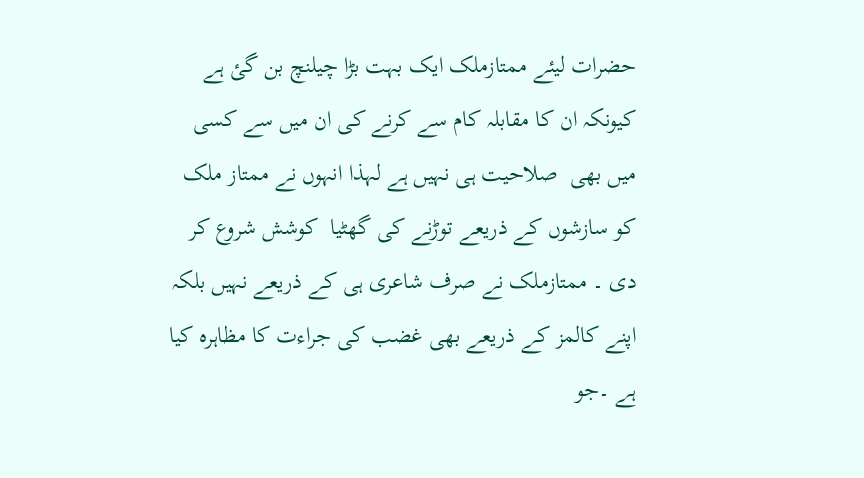حضرات لیئے ممتازملک ایک بہت بڑا چیلنچ بن گئ ہے کیونکہ ان کا مقابلہ کام سے کرنے کی ان میں سے کسی میں بھی  صلاحیت ہی نہیں ہے لہذا انہوں نے ممتاز ملک کو سازشوں کے ذریعے توڑنے کی گھٹیا  کوشش شروع کر دی ۔ ممتازملک نے صرف شاعری ہی کے ذریعے نہیں بلکہ اپنے کالمز کے ذریعے بھی غضب کی جراءت کا مظاہرہ کیا ہے ۔جو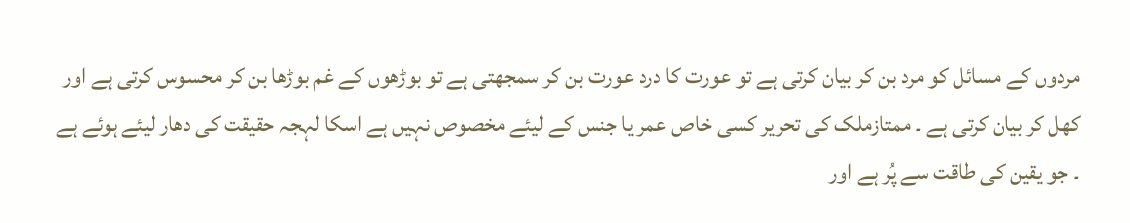مردوں کے مسائل کو مرد بن کر بیان کرتی ہے تو عورت کا درد عورت بن کر سمجھتی ہے تو بوڑھوں کے غم بوڑھا بن کر محسوس کرتی ہے اور کھل کر بیان کرتی ہے ۔ ممتازملک کی تحریر کسی خاص عمر یا جنس کے لیئے مخصوص نہیں ہے اسکا لہجہ حقیقت کی دھار لیئے ہوئے ہے ۔ جو یقین کی طاقت سے پُر ہے اور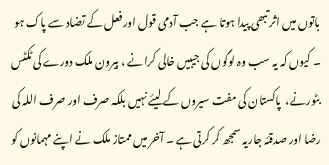باتوں میں اثر تبھی پیدا ہوتا ہے جب آدمی قول اور فعل کے تضاد سے پاک ہو ۔ کیوں کہ یہ سب وہ لوگوں کی جیبیں خالی کرانے ، بیرون ملک دورے کی ٹکٹس بٹورنے،  پاکستان کی مفت سیروں کے لیئے نہیں بلکہ صرف اور صرف اللہ کی رضا اور صدقئہ جاریہ سمجھ کر کرتی ہے ۔ آخر میں ممتاز ملک نے اپنے مہمانوں کو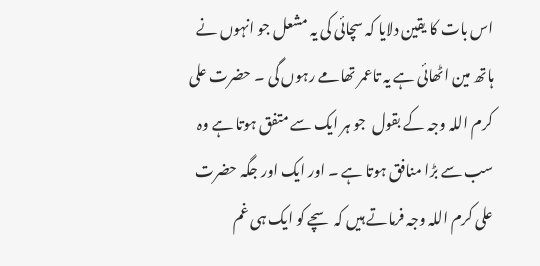اس بات کا یقین دلایا کہ سچائی کی یہ مشعل جو انہوں نے ہاتھ مین اٹھائی ہے یہ تاعمر تھامے رہوں گی ۔ حضرت علی کرم اللہ وجہ کے بقول  جو ہر ایک سے متفق ہوتا ہے وہ سب سے بڑا منافق ہوتا ہے ۔ اور ایک اور جگہ حضرت علی کرم اللہ وجہ فرماتے ہیں کہ سچے کو ایک ہی غم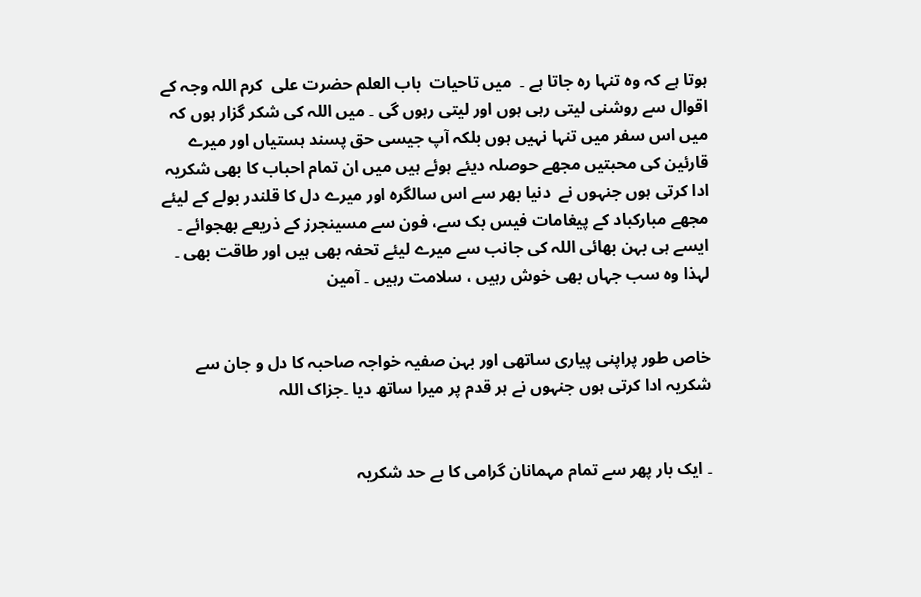ہوتا ہے کہ وہ تنہا رہ جاتا ہے ۔  میں تاحیات  باب العلم حضرت علی  کرم اللہ وجہ کے اقوال سے روشنی لیتی رہی ہوں اور لیتی رہوں گی ۔ میں اللہ کی شکر گزار ہوں کہ میں اس سفر میں تنہا نہیں ہوں بلکہ آپ جیسی حق پسند ہستیاں اور میرے قارئین کی محبتیں مجھے حوصلہ دیئے ہوئے ہیں میں ان تمام احباب کا بھی شکریہ ادا کرتی ہوں جنہوں نے  دنیا بھر سے اس سالگرہ اور میرے دل کا قلندر بولے کے لیئے مجھے مبارکباد کے پیغامات فیس بک سے، فون سے مسینجرز کے ذریعے بھجوائے ۔ ایسے ہی بہن بھائی اللہ کی جانب سے میرے لیئے تحفہ بھی ہیں اور طاقت بھی ۔ لہذا وہ سب جہاں بھی خوش رہیں ، سلامت رہیں ۔ آمین


خاص طور پراپنی پیاری ساتھی اور بہن صفیہ خواجہ صاحبہ کا دل و جان سے شکریہ ادا کرتی ہوں جنہوں نے ہر قدم پر میرا ساتھ دیا ۔جزاک اللہ


۔ ایک بار پھر سے تمام مہمانان گرامی کا بے حد شکریہ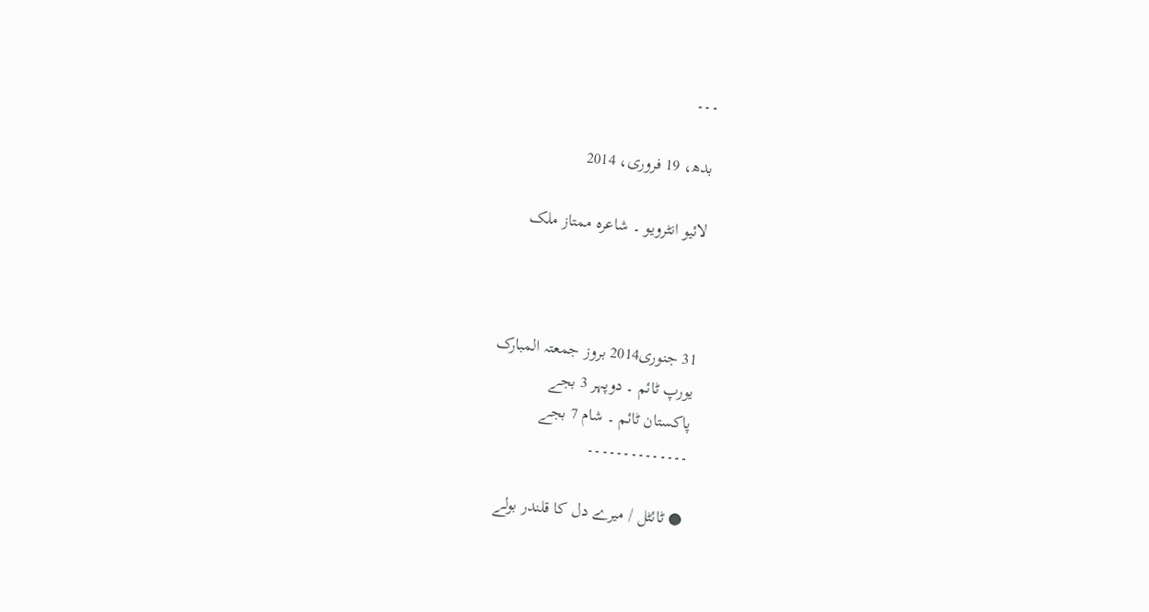۔۔۔

بدھ، 19 فروری، 2014

لائیو انٹرویو ۔ شاعرہ ممتاز ملک



31 جنوری2014 بروز جمعتہ المبارک
یورپ ٹائم ۔ دوپہر 3 بجے
پاکستان ٹائم ۔ شام 7 بجے
۔۔۔۔۔۔۔۔۔۔۔۔۔۔

● ٹائٹل / میرے دل کا قلندر بولے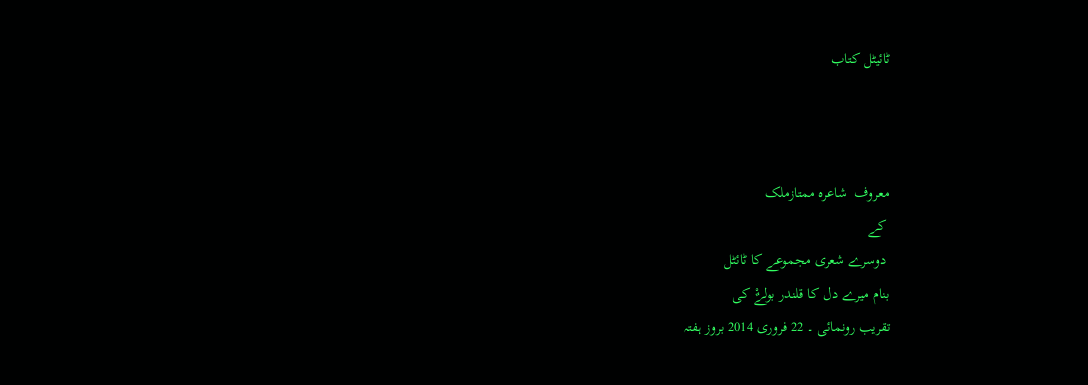ٹائیٹل کتاب



معروف  شاعرہ ممتازملک
 کے
 دوسرے شعری مجموعے کا ٹائٹل
بنام میرے دل کا قلندر بولےٌْ کی
تقریب رونمائی ۔ 22 فروری 2014 بروز ہفتہ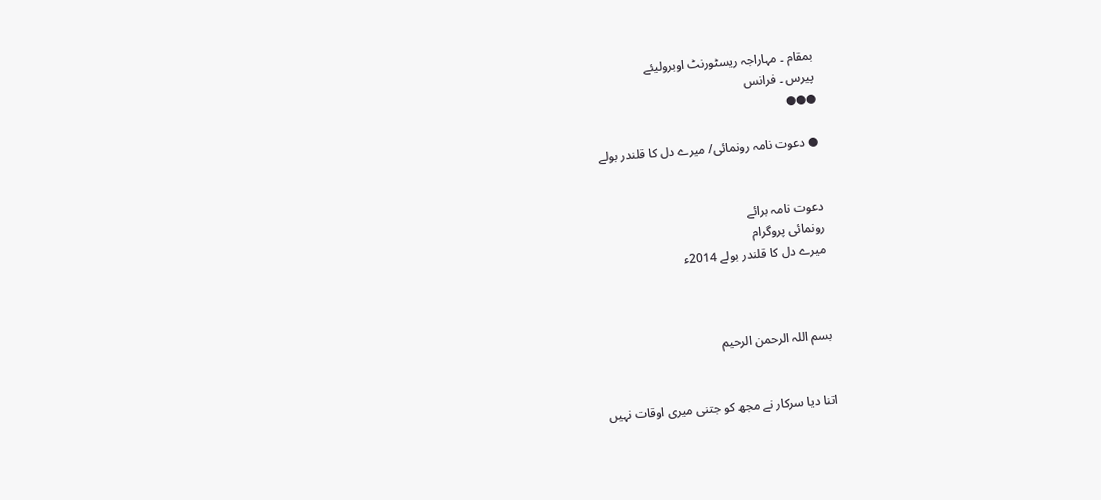بمقام ۔ مہاراجہ ریسٹورنٹ اوبرولیئے
پیرس ۔ فرانس
●●●

● دعوت نامہ رونمائی/ میرے دل کا قلندر بولے


دعوت نامہ برائے
رونمائی پروگرام
میرے دل کا قلندر بولے 2014ء



بسم اللہ الرحمن الرحیم


اتنا دیا سرکار نے مجھ کو جتنی میری اوقات نہیں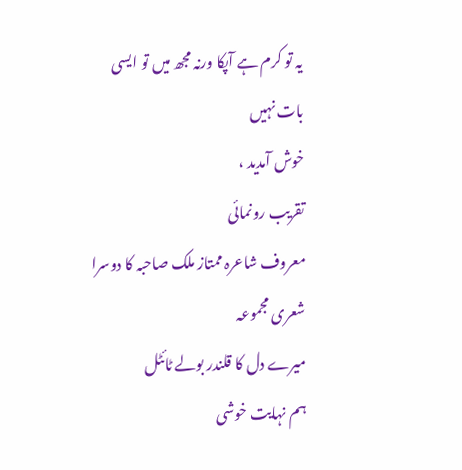یہ تو کرم ہے آپکا ورنہ مجھ میں تو ایسی بات نہیں
خوش آمدید ،
تقریب رونمائی
معروف شاعرہ ممتاز ملک صاحبہ کا دوسرا شعری مجموعہ
میرے دل کا قلندر بولے ٹائٹل
ہم نہایت خوشی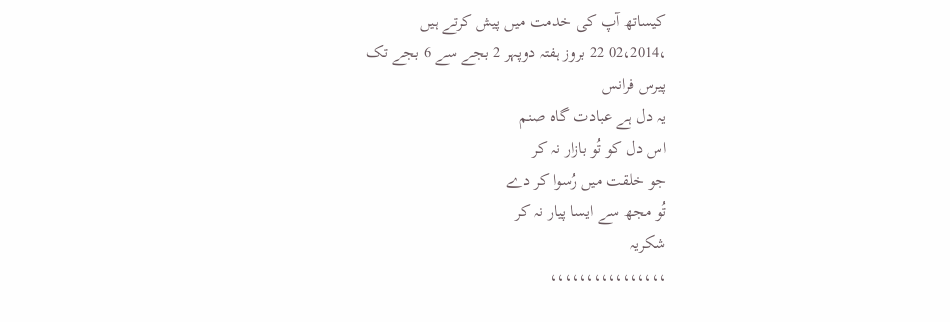کیساتھ آپ کی خدمت میں پیش کرتے ہیں
،02،2014 22 بروز ہفتہ دوپہر 2 بجے سے 6 بجے تک
پیرس فرانس
یہ دل ہے عبادت گاہ صنم
اس دل کو تُو بازار نہ کر
جو خلقت میں رُسوا کر دے
تُو مجھ سے ایسا پیار نہ کر
شکریہ
،،،،،،،،،،،،،،،،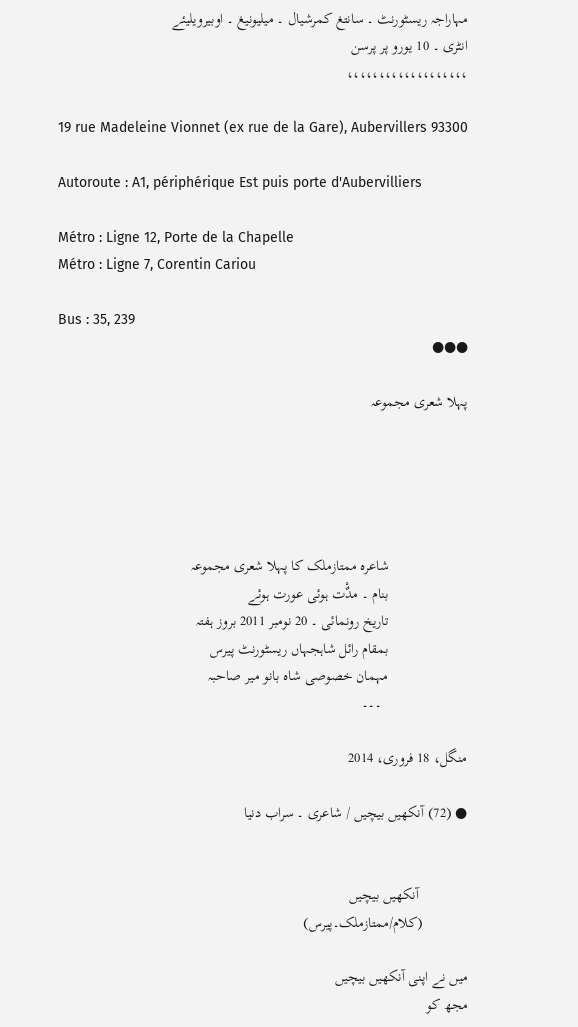مہاراجہ ریسٹورنٹ ۔ سانتغ کمرشیال ۔ میلیونیغ ۔ اوبیرویلیئے
انٹری ۔ 10 یورو پر پرسن
،،،،،،،،،،،،،،،،،،،

19 rue Madeleine Vionnet (ex rue de la Gare), Aubervillers 93300

Autoroute : A1, périphérique Est puis porte d'Aubervilliers

Métro : Ligne 12, Porte de la Chapelle
Métro : Ligne 7, Corentin Cariou

Bus : 35, 239
●●●

پہلا شعری مجموعہ





                     شاعرہ ممتازملک کا پہلا شعری مجموعہ
                     بنام ۔ مدٌْت ہوئی عورت ہوئے
                     تاریخ رونمائی ۔ 20 نومبر 2011 بروز ہفتہ
                     بمقام رائل شاہجہاں ریسٹورنٹ پیرس
                     مہمان خصوصی شاہ بانو میر صاحبہ
                       ۔۔۔

منگل، 18 فروری، 2014

● (72) آنکھیں بیچیں / شاعری ۔ سراب دنیا


             آنکھیں بیچیں
            (کلام/ممتازملک۔پیرس)

میں نے اپنی آنکھیں بیچیں
مجھ کو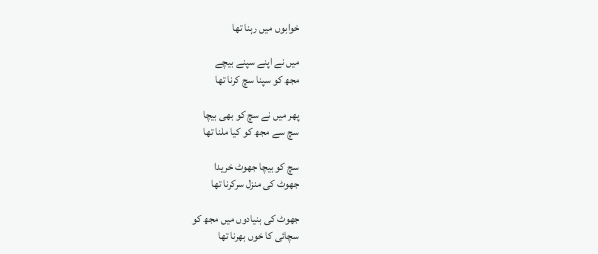خوابوں میں رہنا تھا

میں نے اپنے سپنے بیچے
مجھ کو سپنا سچ کرنا تھا

پھر میں نے سچ کو بھی بیچا
سچ سے مجھ کو کیا ملنا تھا

سچ کو بیچا جھوٹ خریدا
جھوٹ کی منزل سرکرنا تھا

جھوٹ کی بنیادوں میں مجھ کو
سچائی کا خوں بھرنا تھا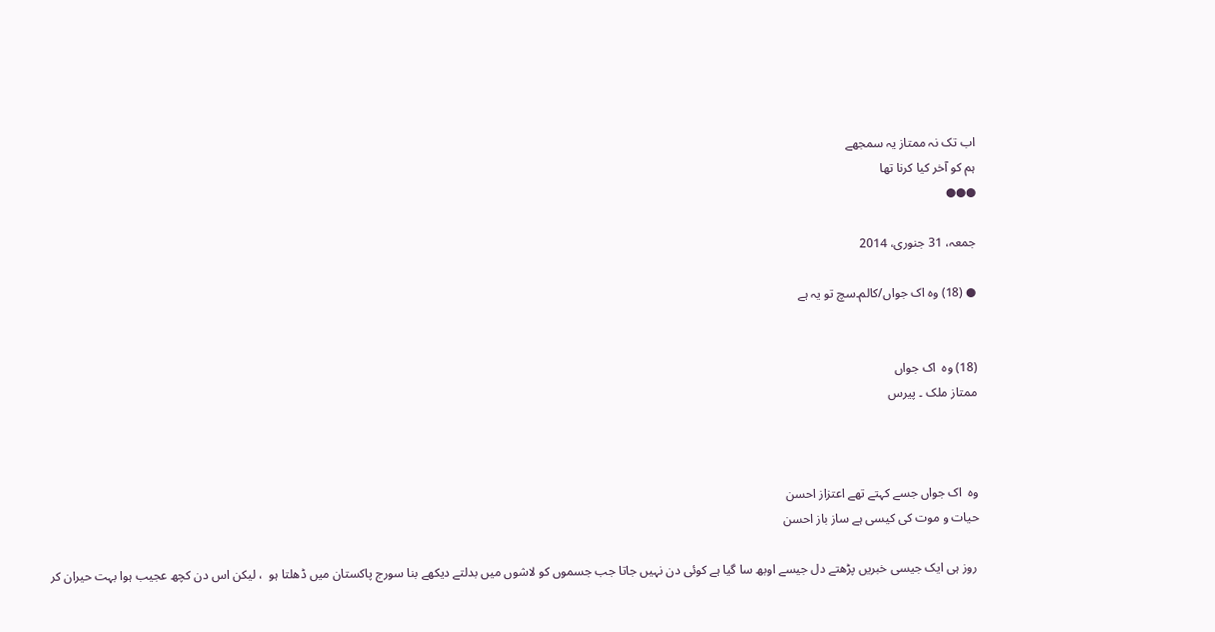اب تک نہ ممتاز یہ سمجھے
ہم کو آخر کیا کرنا تھا
●●●

جمعہ، 31 جنوری، 2014

● (18) وہ اک جواں/کالم۔سچ تو یہ ہے


(18) وہ  اک جواں
ممتاز ملک ۔ پیرس



وہ  اک جواں جسے کہتے تھے اعتزاز احسن
حیات و موت کی کیسی ہے ساز باز احسن

 روز ہی ایک جیسی خبریں پڑھتے دل جیسے اوبھ سا گیا ہے کوئی دن نہیں جاتا جب جسموں کو لاشوں میں بدلتے دیکھے بنا سورج پاکستان میں ڈھلتا ہو  ، لیکن اس دن کچھ عجیب ہوا بہت حیران کر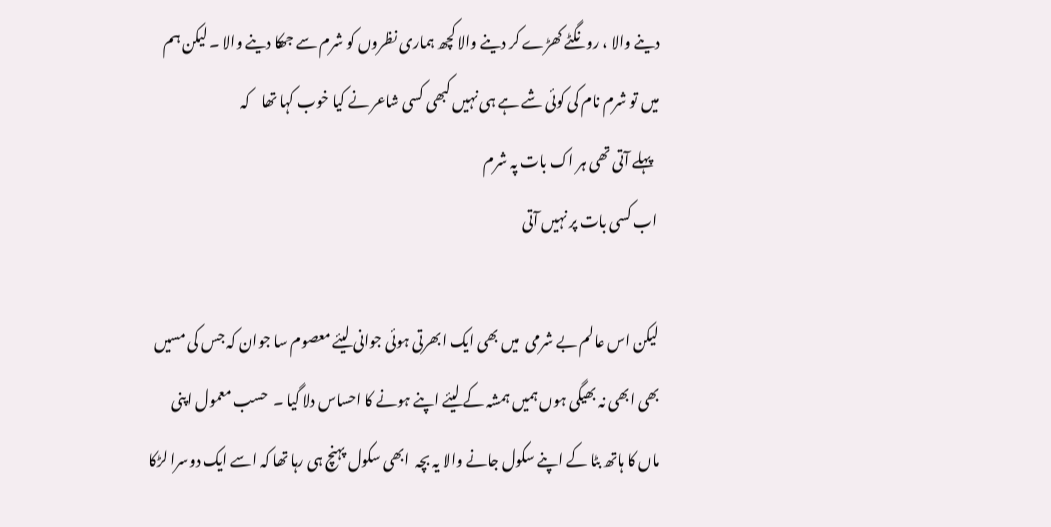دینے والا ، رونگٹے کھڑے کر دینے والا کچھ ہماری نظروں کو شرم سے جھکا دینے والا ۔ لیکن ہم میں تو شرم نام کی کوئی شے ہے ہی نہیں کبھی کسی شاعر نے کیا خوب کہا تھا    کہ
  پہلے آتی تھی ہر اک بات پہ شرم
 اب کسی بات پر نہیں آتی

لیکن اس عالم بے شرمی  میں بھی ایک ابھرتی ہوئی جوانی لیئے معصوم سا جوان کہ جس کی مسیں بھی ابھی نہ بھیگی ہوں ہمیں ہمشہ کے لیئے اپنے ہونے کا احساس دلا گیا ۔  حسب معمول اپنی ماں کا ہاتھ بٹا کے اپنے سکول جانے والا یہ بچہ  ابھی سکول پہنچ ہی رہا تھا کہ اسے ایک دوسرا لڑکا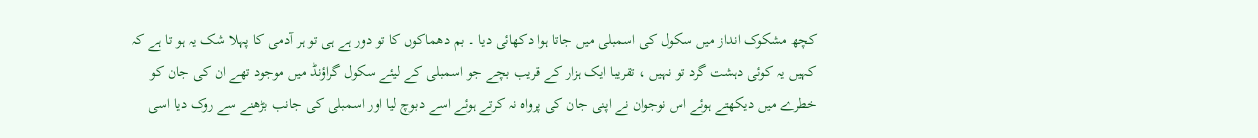کچھ مشکوک انداز میں سکول کی اسمبلی میں جاتا ہوا دکھائی دیا ۔ بم دھماکوں کا تو دور ہے ہی تو ہر آدمی کا پہلا شک یہ ہو تا ہے کہ کہیں یہ کوئی دہشت گرد تو نہیں ، تقریبا ایک ہزار کے قریب بچے جو اسمبلی کے لیئے سکول گراؤنڈ میں موجود تھے ان کی جان کو خطرے میں دیکھتے ہوئے اس نوجوان نے اپنی جان کی پرواہ نہ کرتے ہوئے اسے دبوچ لیا اور اسمبلی کی جانب بڑھنے سے روک دیا اسی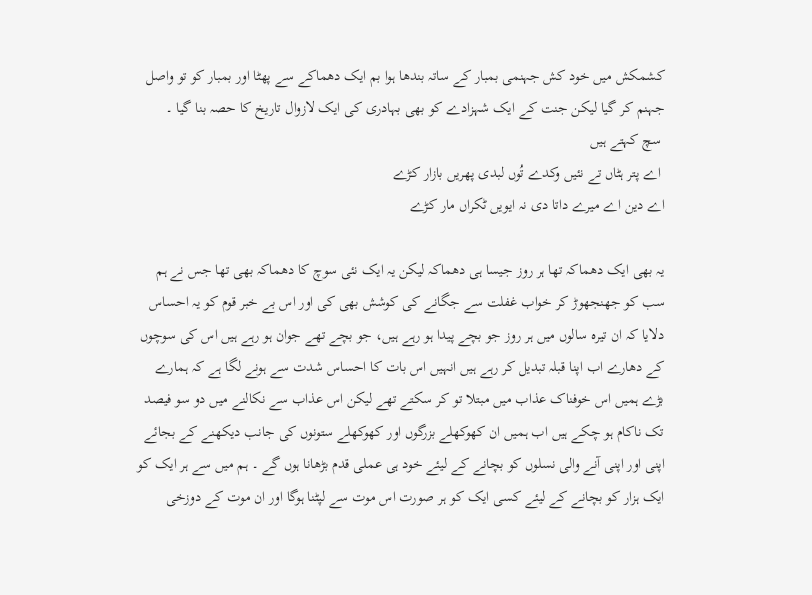کشمکش میں خود کش جہنمی بمبار کے ساتہ بندھا ہوا بم ایک دھماکے سے پھٹا اور بمبار کو تو واصل جہنم کر گیا لیکن جنت کے ایک شہزادے کو بھی بہادری کی ایک لازوال تاریخ کا حصہ بنا گیا ۔
 سچ کہتے ہیں
 اے پتر ہٹاں تے نئیں وکدے تُوں لبدی پھریں بازار کڑے
اے دین اے میرے داتا دی نہ ایویں ٹکراں مار کڑے

یہ بھی ایک دھماکہ تھا ہر روز جیسا ہی دھماکہ لیکن یہ ایک نئی سوچ کا دھماکہ بھی تھا جس نے ہم سب کو جھنجھوڑ کر خواب غفلت سے جگانے کی کوشش بھی کی اور اس بے خبر قوم کو یہ احساس دلایا کہ ان تیرہ سالوں میں ہر روز جو بچے پیدا ہو رہے ہیں، جو بچے تھے جوان ہو رہے ہیں اس کی سوچوں کے دھارے اب اپنا قبلہ تبدیل کر رہے ہیں انہیں اس بات کا احساس شدت سے ہونے لگا ہے کہ ہمارے بڑے ہمیں اس خوفناک عذاب میں مبتلا تو کر سکتے تھے لیکن اس عذاب سے نکالنے میں دو سو فیصد تک ناکام ہو چکے ہیں اب ہمیں ان کھوکھلے بزرگوں اور کھوکھلے ستونوں کی جانب دیکھنے کے بجائے اپنی اور اپنی آنے والی نسلوں کو بچانے کے لیئے خود ہی عملی قدم بڑھانا ہوں گے ۔ ہم میں سے ہر ایک کو ایک ہزار کو بچانے کے لیئے کسی ایک کو ہر صورت اس موت سے لپٹنا ہوگا اور ان موت کے دوزخی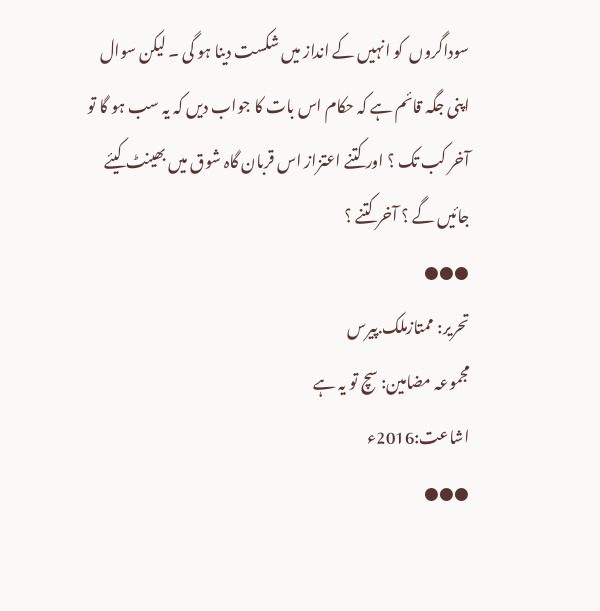سوداگروں  کو انہیں کے انداز میں شکست دینا ہو گی ۔ لیکن سوال اپنی جگہ قائم ہے کہ حکام اس بات کا جواب دیں کہ یہ سب ہو گا تو آخر کب تک ؟ اور کتنے اعتزاز اس قربان گاہ شوق میں بھینٹ کیئے جائیں گے ؟ آخر کتنے ؟
●●●
تحریر: ممتازملک.پیرس
مجموعہ مضامین: سچ تو یہ ہے
اشاعت:2016ء
●●●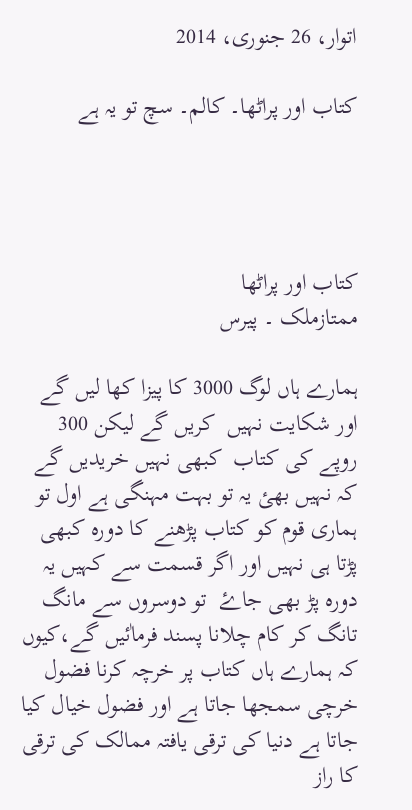اتوار، 26 جنوری، 2014

کتاب اور پراٹھا۔ کالم۔ سچ تو یہ ہے




کتاب اور پراٹھا
ممتازملک ۔ پیرس

ہمارے ہاں لوگ 3000 کا پیزا کھا لیں گے اور شکایت نہیں  کریں گے لیکن 300 روپے کی کتاب  کبھی نہیں خریدیں گے کہ نہیں بھئ یہ تو بہت مہنگی ہے اول تو ہماری قوم کو کتاب پڑھنے کا دورہ کبھی پڑتا ہی نہیں اور اگر قسمت سے کہیں یہ دورہ پڑ بھی جاۓ  تو دوسروں سے مانگ تانگ کر کام چلانا پسند فرماٰئیں گے،کیوں کہ ہمارے ہاں کتاب پر خرچہ کرنا فضول خرچی سمجھا جاتا ہے اور فضول خیال کیا جاتا ہے دنیا کی ترقی یافتہ ممالک کی ترقی کا راز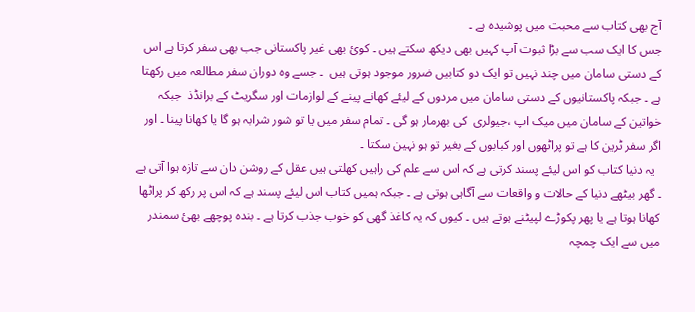آج بھی کتاب سے محبت میں پوشیدہ ہے ۔
جس کا ایک سب سے بڑا ثبوت آپ کہیں بھی دیکھ سکتے ہیں ۔ کوئ بھی غیر پاکستانی جب بھی سفر کرتا ہے اس کے دستی سامان میں چند نہیں تو ایک دو کتابیں ضرور موجود ہوتی ہیں  ۔ جسے وہ دوران سفر مطالعہ میں رکھتا ہے ۔ جبکہ پاکستانیوں کے دستی سامان میں مردوں کے لیئے کھانے پینے کے لوازمات اور سگریٹ کے برانڈذ  جبکہ خواتین کے سامان میں میک اپ ،جیولری  کی بھرمار ہو گی ۔ تمام سفر میں یا تو شور شرابہ ہو گا یا کھانا پینا ۔ اور اگر سفر ٹرین کا ہے تو پراٹھوں اور کبابوں کے بغیر تو ہو نہین سکتا ۔
  یہ دنیا کتاب کو اس لیئے پسند کرتی ہے کہ اس سے علم کی راہیں کھلتی ہیں عقل کے روشن دان سے تازہ ہوا آتی ہے ۔ گھر بیٹھے دنیا کے حالات و واقعات سے آگاہی ہوتی ہے ۔ جبکہ ہمیں کتاب اس لیئے پسند ہے کہ اس پر رکھ کر پراٹھا کھانا ہوتا ہے یا پھر پکوڑے لپیٹنے ہوتے ہیں ۔ کیوں کہ یہ کاغذ گھی کو خوب جذب کرتا ہے ۔ بندہ پوچھے بھئ سمندر میں سے ایک چمچہ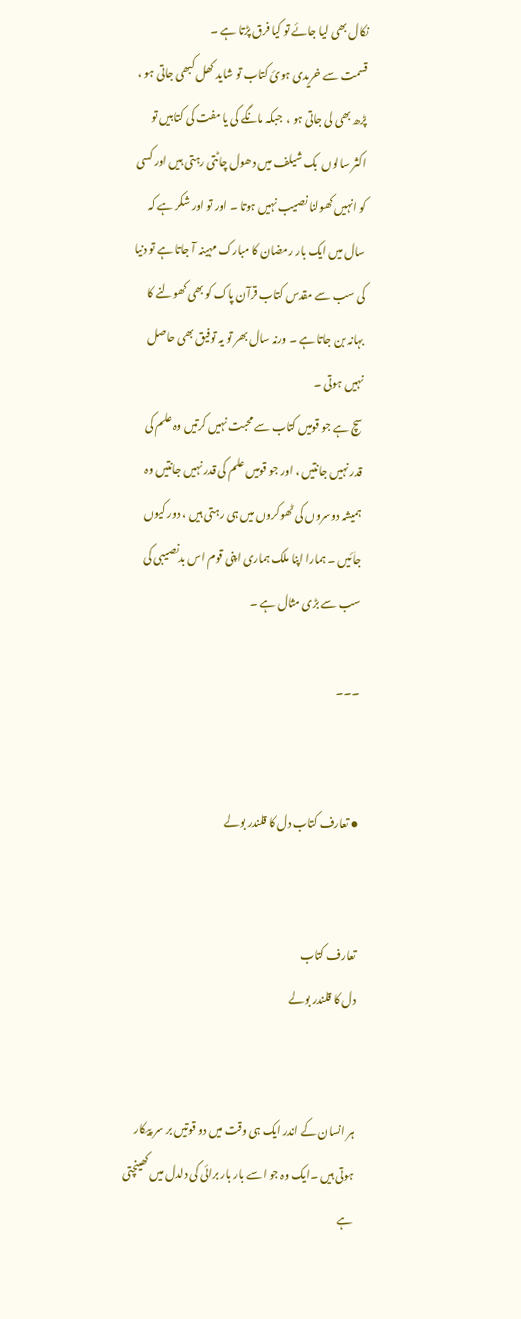نکال بھی لیا جائے تو کیا فرق پڑتا ہے ۔
قسمت سے خریدی ہوئ کتاب تو شاید کھل کبھی جاتی ہو ، پڑھ بھی لی جاتی ہو ،  جبکہ مانگے کی یا مفت کی کتابیں تو اکثر سالوں  بک شیلف میں دھول چاٹتی رہتی ہیں اور کسی کو انہیں کھولنا نصیب نہیں ہوتا ۔ اور تو اور شکر ہے کہ سال میں ایک بار رمضان کا مبارک مہینہ آ جاتا ہے تو دنیا کی سب سے مقدس کتاب قرآن پاک کو بھی کھولنے کا بہانہ بن جاتا ہے ۔ ورنہ سال بھر تو یہ توفیق بھی حاصل نہیں ہوتی ۔
سچ ہے جو قومیں کتاب سے محبت نہیں کرتیں وہ علم کی قدر نہیں جانتیں ، اور جو قومیں علم کی قدر نہیں جانتیں وہ ہمیشہ دوسروں کی ٹھوکروں میں ہی رہتی ہیں ، دور کیوں جاٰئیں ۔ ہمارا اپنا ملک ہماری اپنی قوم اس بدنصیبی کی سب سے بڑی مثال ہے ۔

۔۔۔


● تعارف کتاب دل کا قلندر بولے


تعارف کتاب
دل کا قلندر بولے


ہر انسان کے اندر ایک ہی وقت میں دو قوتیں بر سر پیکار ہوتی ہیں ۔ایک وہ جو اسے بار بار برائی کی دلدل میں کھینچتی ہے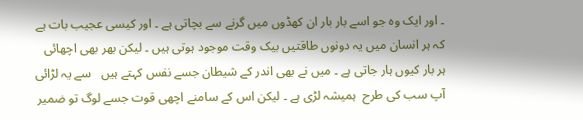۔ اور ایک وہ جو اسے بار بار ان کھڈوں میں گرنے سے بچاتی ہے ۔ اور کیسی عجیب بات ہے کہ ہر انسان میں یہ دونوں طاقتیں بیک وقت موجود ہوتی ہیں ۔ لیکن بھر بھی اچھائی  ہر بار کیوں ہار جاتی ہے ۔ میں نے بھی اندر کے شیطان جسے نفس کہتے ہیں   سے یہ لڑائی آپ سب کی طرح  ہمیشہ لڑی ہے ۔ لیکن اس کے سامنے اچھی قوت جسے لوگ تو ضمیر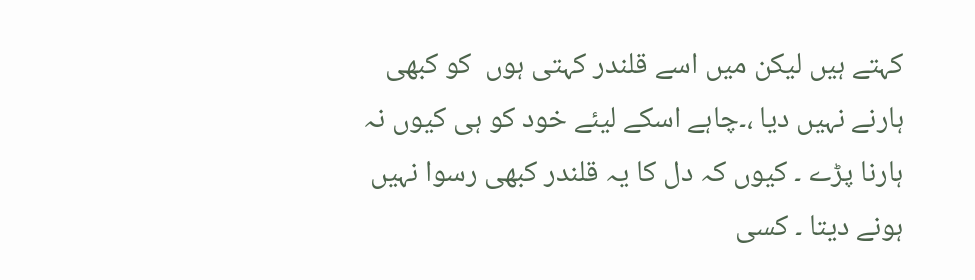کہتے ہیں لیکن میں اسے قلندر کہتی ہوں  کو کبھی ہارنے نہیں دیا ،۔چاہے اسکے لیئے خود کو ہی کیوں نہ ہارنا پڑے ۔ کیوں کہ دل کا یہ قلندر کبھی رسوا نہیں ہونے دیتا ۔ کسی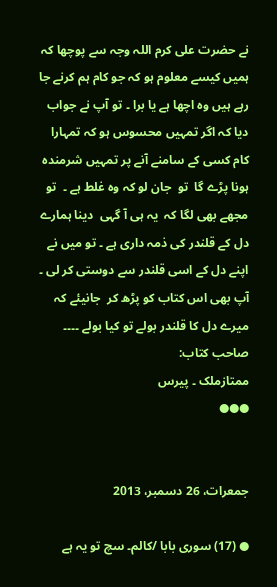نے حضرت علی کرم اللہ وجہ سے پوچھا کہ ہمیں کیسے معلوم ہو کہ جو کام ہم کرنے جا رہے ہیں وہ اچھا ہے یا برا ۔ تو آپ نے جواب دیا کہ اگر تمہیں محسوس ہو کہ تمہارا کام کسی کے سامنے آنے پر تمہیں شرمندہ ہونا پڑے گا  تو  جان لو کہ وہ غلط ہے ۔  تو مجھے بھی لگا کہ  یہ ہی آ گہی  دینا ہمارے دل کے قلندر کی ذمہ داری ہے ۔ تو میں نے اپنے دل کے اسی قلندر سے دوستی کر لی ۔ آپ بھی اس کتاب کو پڑھ کر  جانیئے کہ میرے دل کا قلندر بولے تو کیا بولے ۔۔۔۔
صاحب کتاب:
ممتازملک ۔ پیرس
●●●


جمعرات، 26 دسمبر، 2013

● (17) سوری بابا /کالم۔ سچ تو یہ ہے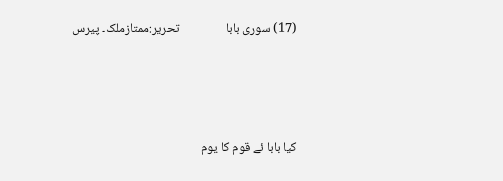(17) سوری بابا                تحریر:ممتازملک۔ پیرس




کیا بابا ئے قوم کا یوم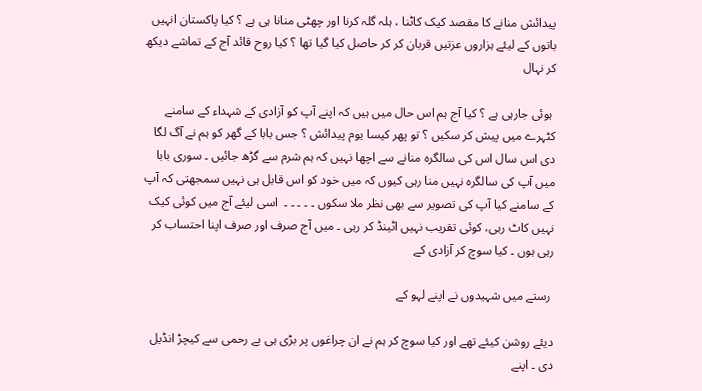پیدائش منانے کا مقصد کیک کاٹنا ، ہلہ گلہ کرنا اور چھٹی منانا ہی ہے ؟ کیا پاکستان انہیں باتوں کے لیئے ہزاروں عزتیں قربان کر کر حاصل کیا گیا تھا ؟ کیا روح قائد آج کے تماشے دیکھ کر نہال

 ہوئی جارہی ہے ؟ کیا آج ہم اس حال میں ہیں کہ اپنے آپ کو آزادی کے شہداء کے سامنے کٹہرے میں پیش کر سکیں ؟ تو پھر کیسا یوم پیدائش ؟ جس بابا کے گھر کو ہم نے آگ لگا دی اس سال اس کی سالگرہ منانے سے اچھا نہیں کہ ہم شرم سے گڑھ جائیں ۔ سوری بابا میں آپ کی سالگرہ نہیں منا رہی کیوں کہ میں خود کو اس قابل ہی نہیں سمجھتی کہ آپ کے سامنے کیا آپ کی تصویر سے بھی نظر ملا سکوں ۔ ۔ ۔ ۔ ۔  اسی لیئے آج میں کوئی کیک نہیں کاٹ رہی، کوئی تقریب نہیں اٹینڈ کر رہی ۔ میں آج صرف اور صرف اپنا احتساب کر رہی ہوں ۔ کیا سوچ کر آزادی کے

 رستے میں شہیدوں نے اپنے لہو کے

دیئے روشن کیئے تھے اور کیا سوچ کر ہم نے ان چراغوں پر بڑی ہی بے رحمی سے کیچڑ انڈیل دی ۔ اپنے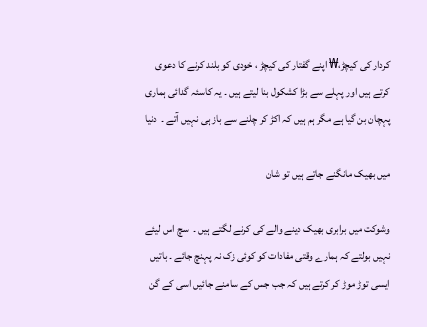کردار کی کیچڑ،₩ اپنے گفتار کی کیچڑ ، خودی کو بلند کرنے کا دعوی کرتے ہیں اور پہلے سے بڑا کشکول بنا لیتے ہیں ۔ یہ کاسئہ گدائی ہماری پہچان بن گیا ہے مگر ہم ہیں کہ اکڑ کر چلنے سے باز ہی نہیں آتے ۔  دنیا

میں بھیک مانگنے جاتے ہیں تو شان

وشوکت میں برابری بھیک دینے والے کی کرنے لگتے ہیں ۔  سچ اس لیئے نہیں بولتے کہ ہمارے وقتی مفادات کو کوئی زک نہ پہنچ جائے ۔ باتیں ایسی توڑ موڑ کر کرتے ہیں کہ جب جس کے سامنے جائیں اسی کے گن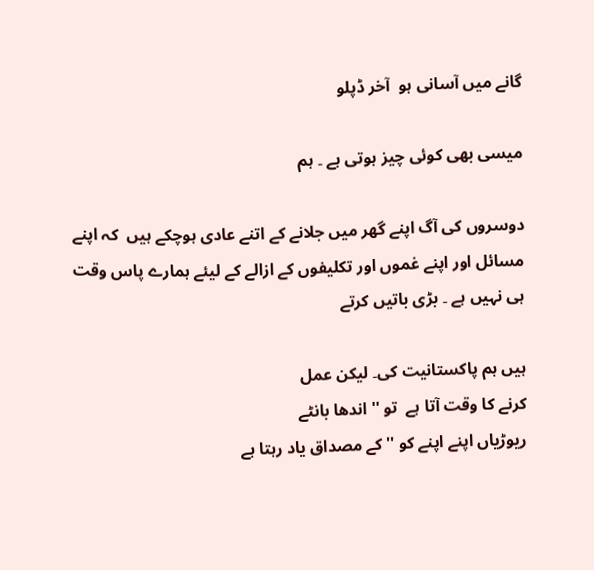گانے میں آسانی ہو  آخر ڈپلو

میسی بھی کوئی چیز ہوتی ہے ۔ ہم

دوسروں کی آگ اپنے گھر میں جلانے کے اتنے عادی ہوچکے ہیں  کہ اپنے مسائل اور اپنے غموں اور تکلیفوں کے ازالے کے لیئے ہمارے پاس وقت ہی نہیں ہے ۔ بڑی باتیں کرتے

ہیں ہم پاکستانیت کی۔ لیکن عمل
کرنے کا وقت آتا ہے  تو ''اندھا بانٹے
ریوڑیاں اپنے اپنے کو ''کے مصداق یاد رہتا ہے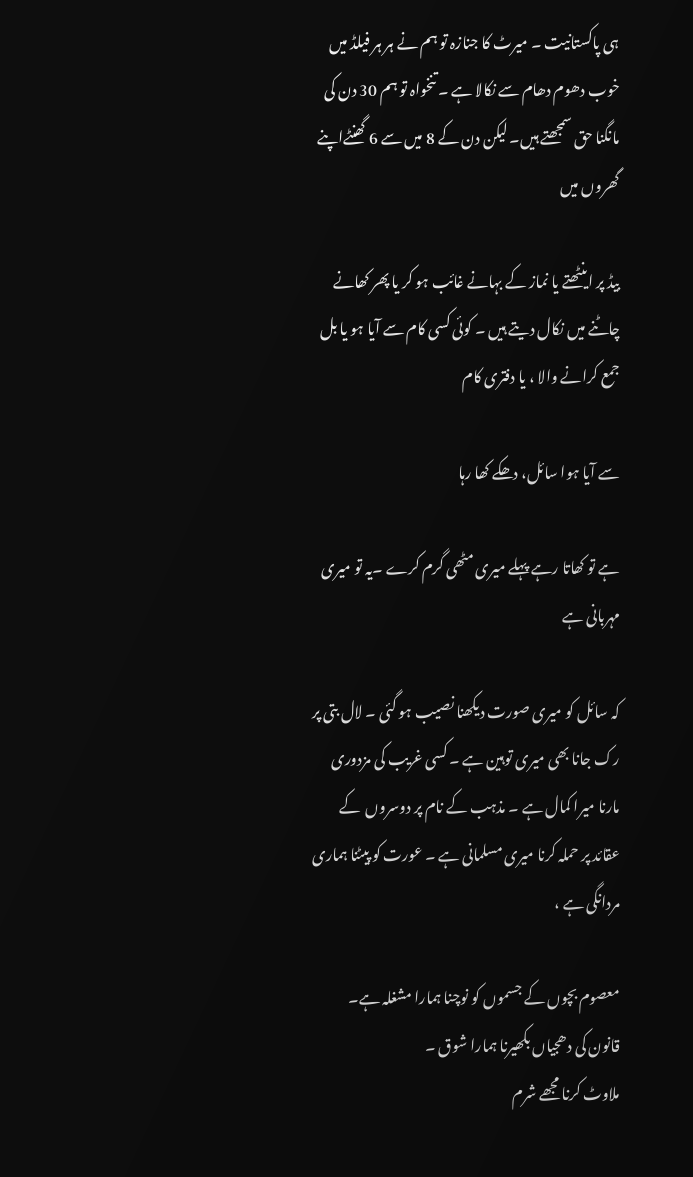ہی پاکستانیت ۔ میرٹ کا جنازہ تو ہم نے ہر ہر فیلڈ میں خوب دھوم دھام سے نکالا ہے ۔ تنخواہ تو ہم 30 دن کی مانگنا حق سمجھتے ہیں۔ لیکن دن کے 8 میں سے 6 گھنٹےاپنے گھروں میں

بیڈ پر اینٹھتے یا نماز کے بہانے غائب ہو کر یا پھر کھانے چاٹنے میں نکال دیتے ہیں ۔ کوئی کسی کام سے آیا ہو یا بل جمع کرانے والا ، یا دفتری کام

سے آیا ہوا سائل، دھکے کھا رہا

ہے تو کھاتا رہے پہلے میری مٹھی گرم کرے ۔یہ تو میری مہربانی ہے

کہ سائل کو میری صورت دیکھنا نصیب ہو گئی ۔ لال بتی پر رک جانا بھی میری توہین ہے ۔ کسی غریب کی مزدوری مارنا میرا کمال ہے ۔ مذہب کے نام پر دوسروں  کے عقائد پر حملہ کرنا میری مسلمانی ہے ۔ عورت کو پیٹنا ہماری مردانگی ہے ،

معصوم بچوں کے جسموں کو نوچنا ہمارا مشغلہ ہے۔  قانون کی دھجیاں بکھیرنا ہمارا شوق ۔
ملاوٹ کرنا مجھے شرم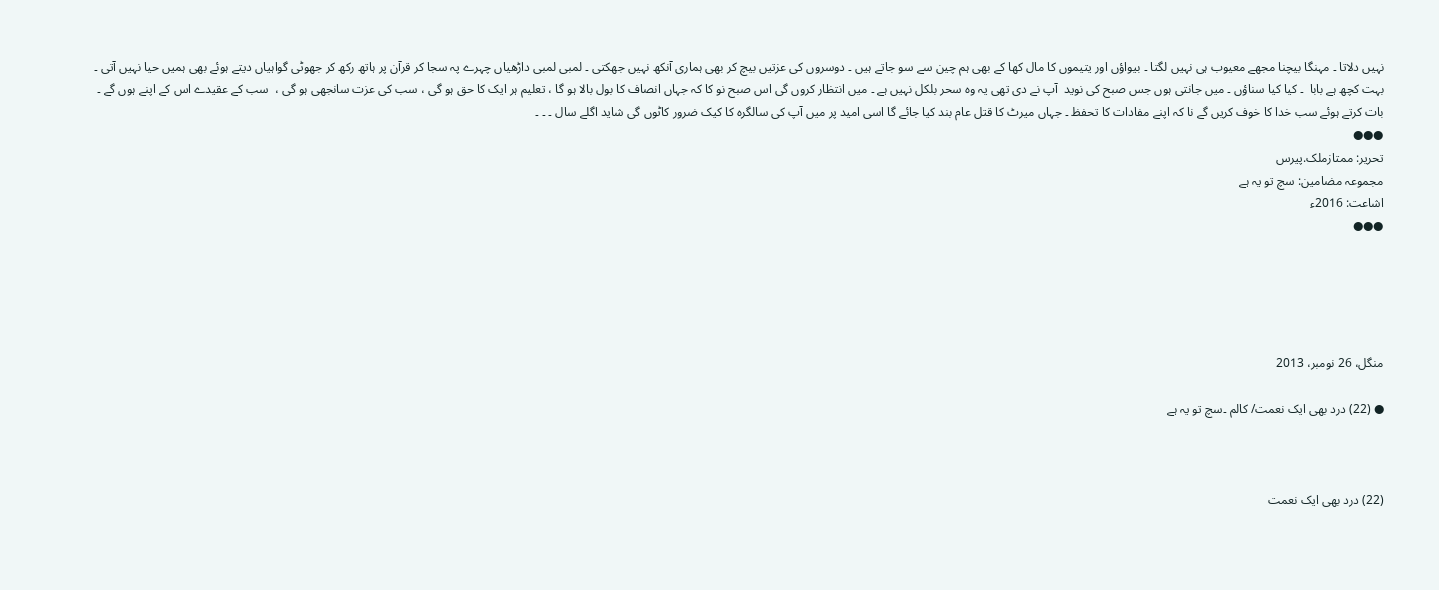نہیں دلاتا ۔ مہنگا بیچنا مجھے معیوب ہی نہیں لگتا ۔ بیواؤں اور یتیموں کا مال کھا کے بھی ہم چین سے سو جاتے ہیں ۔ دوسروں کی عزتیں بیچ کر بھی ہماری آنکھ نہیں جھکتی ۔ لمبی لمبی داڑھیاں چہرے پہ سجا کر قرآن پر ہاتھ رکھ کر جھوٹی گواہیاں دیتے ہوئے بھی ہمیں حیا نہیں آتی ۔ بہت کچھ ہے بابا  ۔ کیا کیا سناؤں ۔ میں جانتی ہوں جس صبح کی نوید  آپ نے دی تھی یہ وہ سحر بلکل نہیں ہے ۔ میں انتظار کروں گی اس صبح نو کا کہ جہاں انصاف کا بول بالا ہو گا ، تعلیم ہر ایک کا حق ہو گی ، سب کی عزت سانجھی ہو گی ،  سب کے عقیدے اس کے اپنے ہوں گے ۔ بات کرتے ہوئے سب خدا کا خوف کریں گے نا کہ اپنے مفادات کا تحفظ ۔ جہاں میرٹ کا قتل عام بند کیا جائے گا اسی امید پر میں آپ کی سالگرہ کا کیک ضرور کاٹوں گی شاید اگلے سال ۔ ۔ ۔
●●●
تحریر: ممتازملک.پیرس
مجموعہ مضامین: سچ تو یہ ہے
اشاعت: 2016ء
●●●





منگل، 26 نومبر، 2013

● (22) درد بھی ایک نعمت/ کالم ۔سچ تو یہ ہے



(22) درد بھی ایک نعمت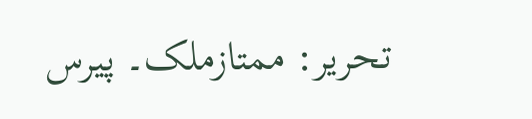تحریر: ممتازملک۔ پیرس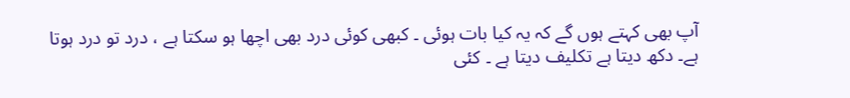آپ بھی کہتے ہوں گے کہ یہ کیا بات ہوئی ۔ کبھی کوئی درد بھی اچھا ہو سکتا ہے ، درد تو درد ہوتا ہے۔ دکھ دیتا ہے تکلیف دیتا ہے ۔ کئی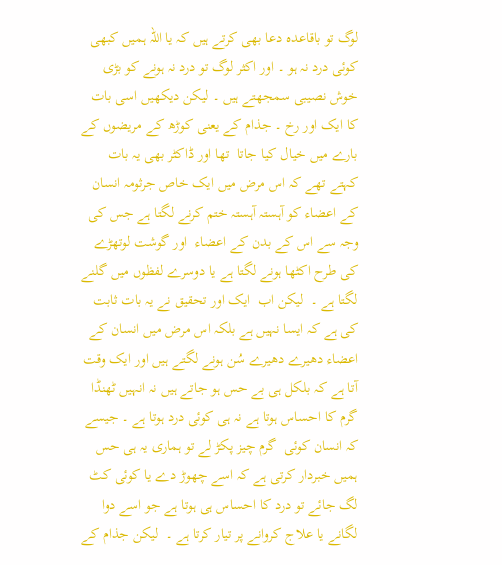لوگ تو باقاعدہ دعا بھی کرتے ہیں کہ یا اللہ ہمیں کبھی کوئی درد نہ ہو ۔ اور اکثر لوگ تو درد نہ ہونے کو بڑی خوش نصیبی سمجھتے ہیں ۔ لیکن دیکھیں اسی بات کا ایک اور رخ ۔ جذام کے یعنی کوڑھ کے مریضوں کے بارے میں خیال کیا جاتا  تھا اور ڈاکٹر بھی یہ بات کہتے تھے کہ اس مرض میں ایک خاص جرثومہ انسان کے اعضاء کو آہستہ آہستہ ختم کرنے لگتا ہے جس کی وجہ سے اس کے بدن کے اعضاء  اور گوشت لوتھڑے کی طرح اکٹھا ہونے لگتا ہے یا دوسرے لفظوں میں گلنے لگتا ہے ۔  لیکن اب  ایک اور تحقیق نے یہ بات ثابت کی ہے کہ ایسا نہیں ہے بلکہ اس مرض میں انسان کے اعضاء دھیرے دھیرے سُن ہونے لگتے ہیں اور ایک وقت آتا ہے کہ بلکل ہی بے حس ہو جاتے ہیں نہ انہیں ٹھنڈا گرم کا احساس ہوتا ہے نہ ہی کوئی درد ہوتا ہے ۔ جیسے کہ انسان کوئی  گرم چیز پکڑ لے تو ہماری یہ ہی حس ہمیں خبردار کرتی ہے کہ اسے چھوڑ دے یا کوئی کٹ لگ جائے تو درد کا احساس ہی ہوتا ہے جو اسے دوا لگانے یا علاج کروانے پر تیار کرتا ہے ۔  لیکن جذام کے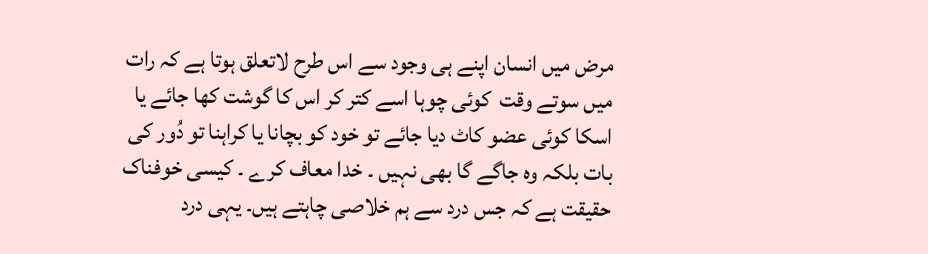مرض میں انسان اپنے ہی وجود سے اس طرح لاتعلق ہوتا ہے کہ رات میں سوتے وقت  کوئی چوہا اسے کتر کر اس کا گوشت کھا جائے یا اسکا کوئی عضو کاٹ دیا جائے تو خود کو بچانا یا کراہنا تو دُور کی بات بلکہ وہ جاگے گا بھی نہیں ۔ خدا معاف کرے ۔ کیسی خوفناک حقیقت ہے کہ جس درد سے ہم خلاصی چاہتے ہیں۔ یہی درد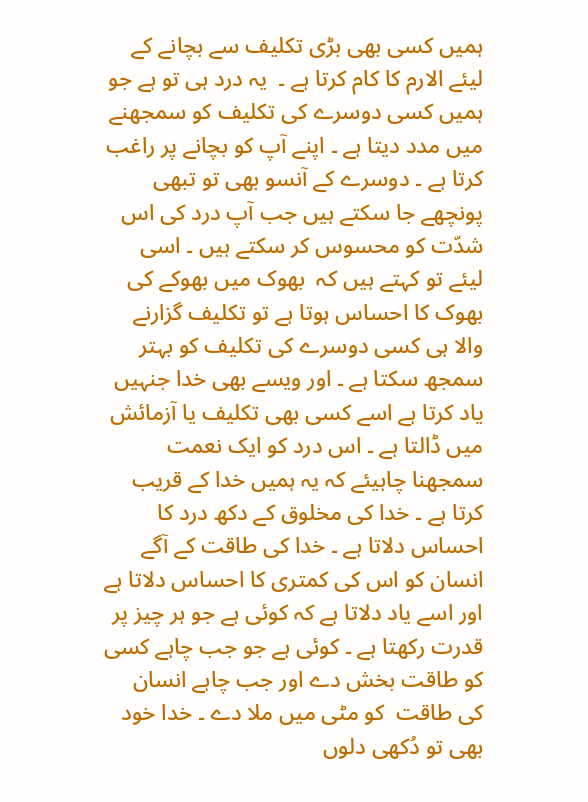ہمیں کسی بھی بڑی تکلیف سے بچانے کے لیئے الارم کا کام کرتا ہے ۔  یہ درد ہی تو ہے جو ہمیں کسی دوسرے کی تکلیف کو سمجھنے میں مدد دیتا ہے ۔ اپنے آپ کو بچانے پر راغب کرتا ہے ۔ دوسرے کے آنسو بھی تو تبھی پونچھے جا سکتے ہیں جب آپ درد کی اس شدّت کو محسوس کر سکتے ہیں ۔ اسی لیئے تو کہتے ہیں کہ  بھوک میں بھوکے کی بھوک کا احساس ہوتا ہے تو تکلیف گزارنے والا ہی کسی دوسرے کی تکلیف کو بہتر سمجھ سکتا ہے ۔ اور ویسے بھی خدا جنہیں یاد کرتا ہے اسے کسی بھی تکلیف یا آزمائش میں ڈالتا ہے ۔ اس درد کو ایک نعمت سمجھنا چاہیئے کہ یہ ہمیں خدا کے قریب کرتا ہے ۔ خدا کی مخلوق کے دکھ درد کا احساس دلاتا ہے ۔ خدا کی طاقت کے آگے انسان کو اس کی کمتری کا احساس دلاتا ہے اور اسے یاد دلاتا ہے کہ کوئی ہے جو ہر چیز پر قدرت رکھتا ہے ۔ کوئی ہے جو جب چاہے کسی کو طاقت بخش دے اور جب چاہے انسان کی طاقت  کو مٹی میں ملا دے ۔ خدا خود بھی تو دُکھی دلوں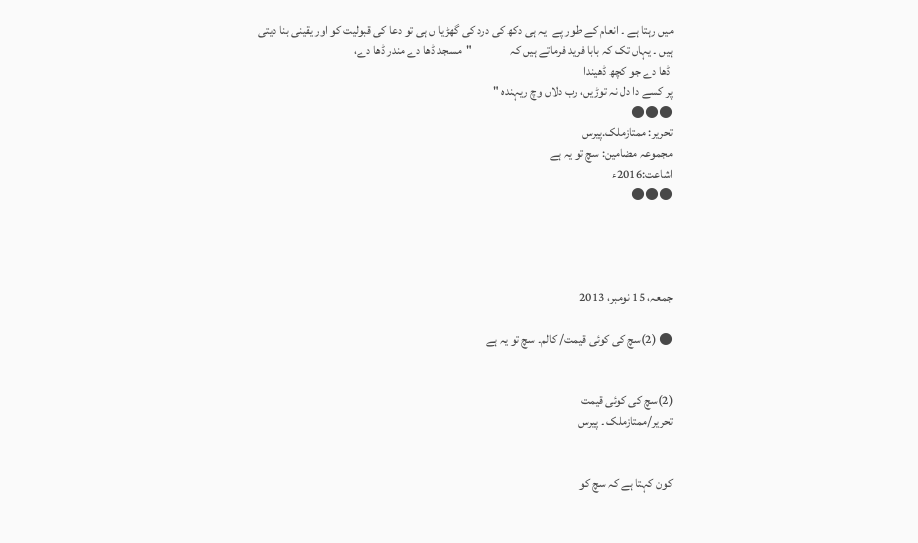میں رہتا ہے ۔ انعام کے طور پے  یہ ہی دکھ کی درد کی گھڑیا ں ہی تو دعا کی قبولیت کو اور یقینی بنا دیتی ہیں ۔ یہاں تک کہ بابا فرید فرماتے ہیں کہ                "مسجد ڈھا دے مندر ڈھا دے،
 ڈھا دے جو کچھ ڈھیندا
پر کسے دا دل نہ توڑیں، رب دلاں وچ ریہندہ "
●●●
تحریر: ممتازملک.پیرس
مجموعہ مضامین: سچ تو یہ ہے
اشاعت:2016ء
●●●




جمعہ، 15 نومبر، 2013

● (2)سچ کی کوئی قیمت/ کالم۔ سچ تو یہ ہے


(2)سچ کی کوئی قیمت
تحریر/ممتازملک ۔ پیرس


کون کہتا ہے کہ سچ کو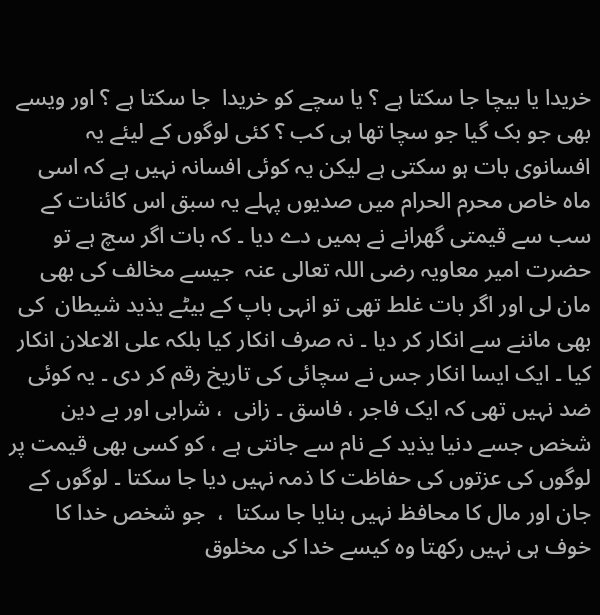خریدا یا بیچا جا سکتا ہے ؟ یا سچے کو خریدا  جا سکتا ہے ؟ اور ویسے بھی جو بک گیا جو سچا تھا ہی کب ؟ کئی لوگوں کے لیئے یہ افسانوی بات ہو سکتی ہے لیکن یہ کوئی افسانہ نہیں ہے کہ اسی ماہ خاص محرم الحرام میں صدیوں پہلے یہ سبق اس کائنات کے سب سے قیمتی گھرانے نے ہمیں دے دیا ۔ کہ بات اگر سچ ہے تو حضرت امیر معاویہ رضی اللہ تعالی عنہ  جیسے مخالف کی بھی مان لی اور اگر بات غلط تھی تو انہی باپ کے بیٹے یذید شیطان  کی بھی ماننے سے انکار کر دیا ۔ نہ صرف انکار کیا بلکہ علی الاعلان انکار کیا ۔ ایک ایسا انکار جس نے سچائی کی تاریخ رقم کر دی ۔ یہ کوئی ضد نہیں تھی کہ ایک فاجر ، فاسق ۔ زانی  ، شرابی اور بے دین شخص جسے دنیا یذید کے نام سے جانتی ہے ، کو کسی بھی قیمت پر لوگوں کی عزتوں کی حفاظت کا ذمہ نہیں دیا جا سکتا ۔ لوگوں کے جان اور مال کا محافظ نہیں بنایا جا سکتا  ،  جو شخص خدا کا خوف ہی نہیں رکھتا وہ کیسے خدا کی مخلوق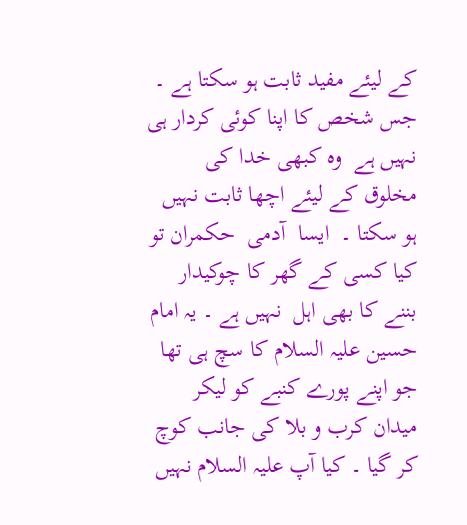کے لیئے مفید ثابت ہو سکتا ہے ۔ جس شخص کا اپنا کوئی کردار ہی نہیں ہے  وہ کبھی خدا کی مخلوق کے لیئے اچھا ثابت نہیں ہو سکتا ۔  ایسا  آدمی  حکمران تو کیا کسی کے گھر کا چوکیدار بننے کا بھی اہل  نہیں ہے ۔ یہ امام حسین علیہ السلام کا سچ ہی تھا جو اپنے پورے کنبے کو لیکر میدان کرب و بلا کی جانب کوچ کر گیا ۔ کیا آپ علیہ السلام نہیں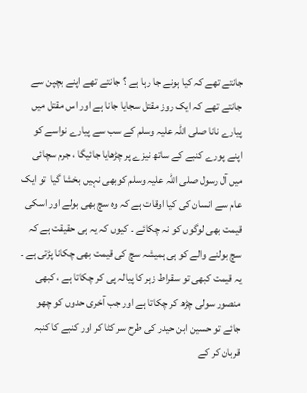جانتے تھے کہ کیا ہونے جا رہا ہے ؟ جانتے تھے اپنے بچپن سے جانتے تھے کہ ایک روز مقتل سجایا جانا ہے اور اس مقتل میں پیارے نانا صلی اللہ علیہ وسلم کے سب سے پیارے نواسے کو اپنے پورے کنبے کے ساتھ نیزے پر چڑھایا جائیگا ، جرم سچائی میں آل رسول صلی اللہ علیہ وسلم کوبھی نہیں بخشا گیا  تو ایک عام سے انسان کی کیا اوقات ہے کہ وہ سچ بھی بولے اور اسکی قیمت بھی لوگوں کو نہ چکائے ۔ کیوں کہ یہ ہی حقیقت ہے کہ سچ بولنے والے کو ہی ہمیشہ سچ کی قیمت بھی چکانا پڑتی ہے ۔ یہ قیمت کبھی تو سقراط زہر کا پیالہ پی کر چکاتا ہے ، کبھی منصور سولی چڑھ کر چکاتا ہے اور جب آخری حدوں کو چھو جائے تو حسین ابن حیدر کی طرح سر کٹا کر اور کنبے کا کنبہ قربان کر کے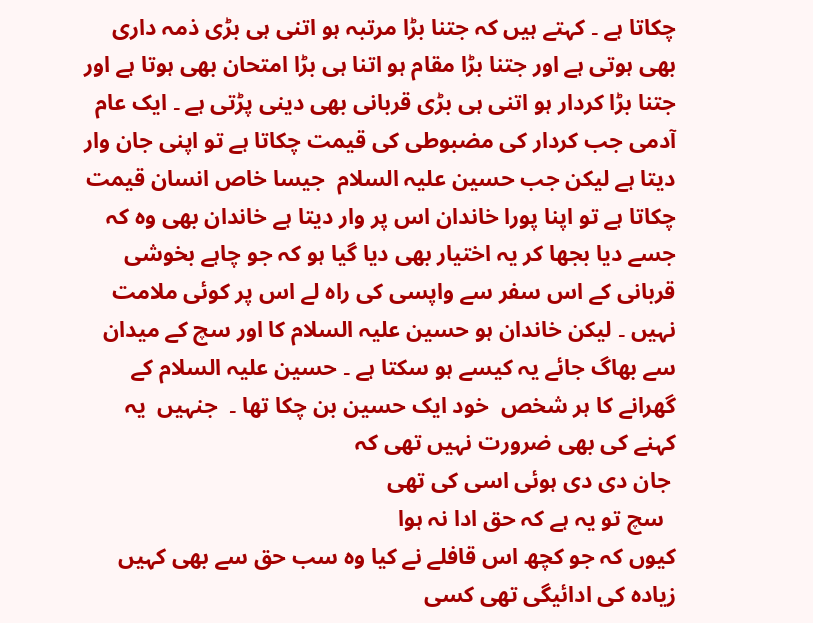چکاتا ہے ۔ کہتے ہیں کہ جتنا بڑا مرتبہ ہو اتنی ہی بڑی ذمہ داری بھی ہوتی ہے اور جتنا بڑا مقام ہو اتنا ہی بڑا امتحان بھی ہوتا ہے اور جتنا بڑا کردار ہو اتنی ہی بڑی قربانی بھی دینی پڑتی ہے ۔ ایک عام آدمی جب کردار کی مضبوطی کی قیمت چکاتا ہے تو اپنی جان وار دیتا ہے لیکن جب حسین علیہ السلام  جیسا خاص انسان قیمت چکاتا ہے تو اپنا پورا خاندان اس پر وار دیتا ہے خاندان بھی وہ کہ جسے دیا بجھا کر یہ اختیار بھی دیا گیا ہو کہ جو چاہے بخوشی قربانی کے اس سفر سے واپسی کی راہ لے اس پر کوئی ملامت نہیں ۔ لیکن خاندان ہو حسین علیہ السلام کا اور سچ کے میدان سے بھاگ جائے یہ کیسے ہو سکتا ہے ۔ حسین علیہ السلام کے گھرانے کا ہر شخص  خود ایک حسین بن چکا تھا ۔  جنہیں  یہ کہنے کی بھی ضرورت نہیں تھی کہ
 جان دی دی ہوئی اسی کی تھی
  سچ تو یہ ہے کہ حق ادا نہ ہوا
کیوں کہ جو کچھ اس قافلے نے کیا وہ سب حق سے بھی کہیں زیادہ کی ادائیگی تھی کسی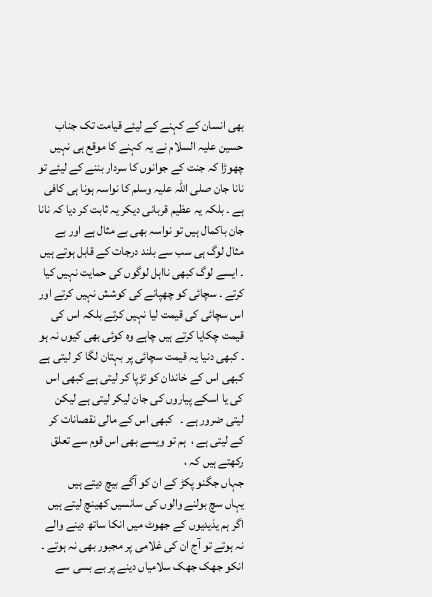بھی انسان کے کہنے کے لیئے قیامت تک جناب حسین علیہ السلام نے یہ کہنے کا موقع ہی نہیں چھوڑا کہ جنت کے جوانوں کا سردار بننے کے لیئے تو نانا جان صلی اللہ علیہ وسلم کا نواسہ ہونا ہی کافی ہے ۔ بلکہ یہ عظیم قربانی دیکر یہ ثابت کر دیا کہ نانا جان باکمال ہیں تو نواسہ بھی بے مثال ہے اور بے مثال لوگ ہی سب سے بلند درجات کے قابل ہوتے ہیں ۔ ایسے لوگ کبھی نااہل لوگوں کی حمایت نہیں کیا کرتے ۔ سچائی کو چھپانے کی کوشش نہیں کرتے اور اس سچائی کی قیمت لیا نہیں کرتے بلکہ اس کی قیمت چکایا کرتے ہیں چاہے وہ کوئی بھی کیوں نہ ہو ۔ کبھی دنیا یہ قیمت سچائی پر بہتان لگا کر لیتی ہے کبھی اس کے خاندان کو تڑپا کر لیتی ہے کبھی اس کی یا اسکے پیاروں کی جان لیکر لیتی ہے لیکن لیتی ضرور ہے ۔   کبھی اس کے مالی نقصانات کر کے لیتی ہے ،  ہم تو ویسے بھی اس قوم سے تعلق رکھتے ہیں کہ ،
جہاں جگنو پکڑ کے ان کو آگے بیچ دیتے ہیں
یہاں سچ بولنے والوں کی سانسیں کھینچ لیتے ہیں
اگر ہم یذیدیوں کے جھوٹ میں انکا ساتھ دینے والے نہ ہوتے تو آج ان کی غلامی پر مجبور بھی نہ ہوتے ۔ انکو جھک جھک سلامیاں دینے پر بے بسی سے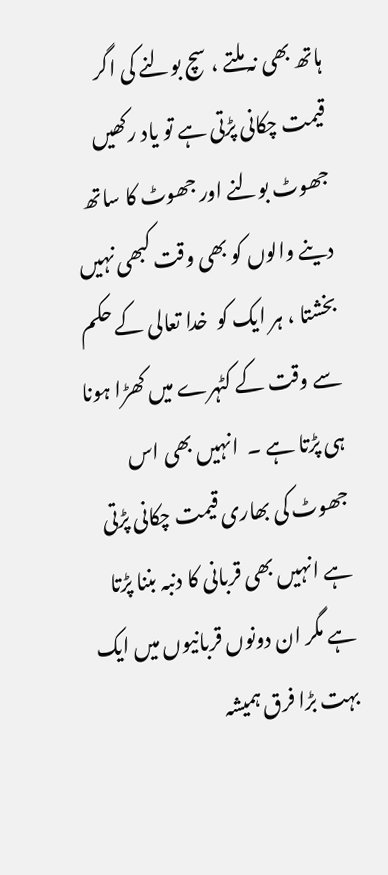ہاتھ بھی نہ ملتے ، سچ بولنے کی اگر قیمت چکانی پڑتی ہے تو یاد رکھیں جھوٹ بولنے اور جھوٹ کا ساتھ دینے والوں کو بھی وقت کبھی نہیں بخشتا ، ہر ایک کو  خدا تعالی کے حکم سے وقت کے کٹہرے میں کھڑا ہونا ہی پڑتا ہے ۔  انہیں بھی اس جھوٹ کی بھاری قیمت چکانی پڑتی ہے انہیں بھی قربانی کا دنبہ بننا پڑتا ہے مگر ان دونوں قربانیوں میں ایک بہت بڑا فرق ہمیشہ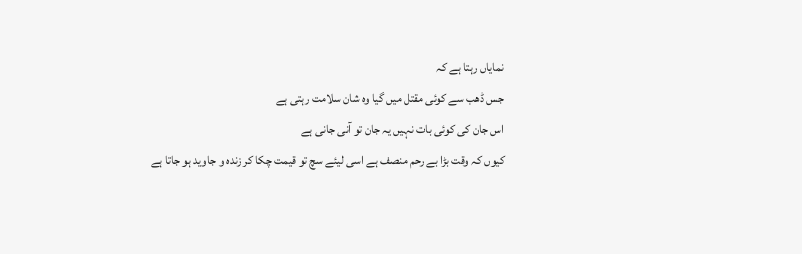نمایاں رہتا ہے کہ
جس ڈھب سے کوئی مقتل میں گیا وہ شان سلامت رہتی ہے
اس جان کی کوئی بات نہیں یہ جان تو آنی جانی ہے
کیوں کہ وقت بڑا بے رحم منصف ہے اسی لیئے سچ تو قیمت چکا کر زندہ و جاوید ہو جاتا ہے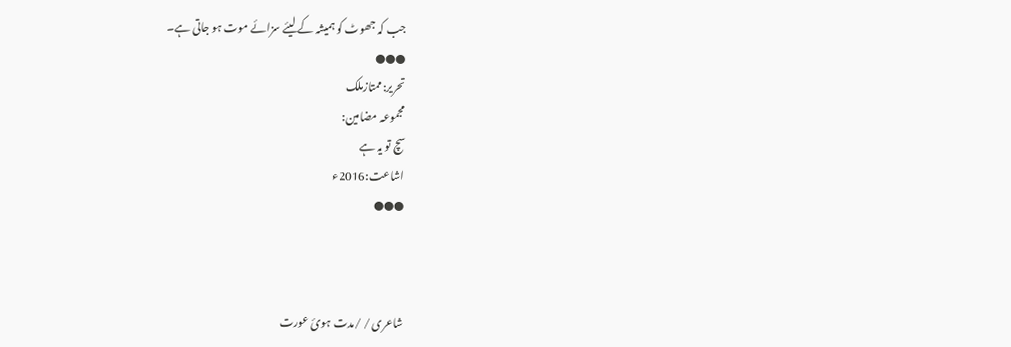جب کہ جھوٹ کو ہمیشہ کے لیئے سزائے موت ہو جاتی ہے۔
●●●
تحریر:ممتازملک
مجموعہ مضامین:
سچ تو یہ ہے
اشاعت:2016ء
●●●



شاعری / /مدت ہوئ عورت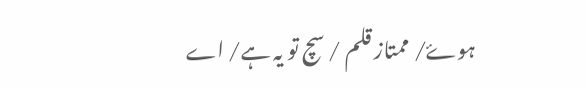ہوۓ/ ممتاز قلم / سچ تو یہ ہے/ اے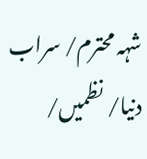شہہ محترم/ سراب دنیا/ نظمیں/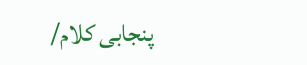پنجابی کلام/